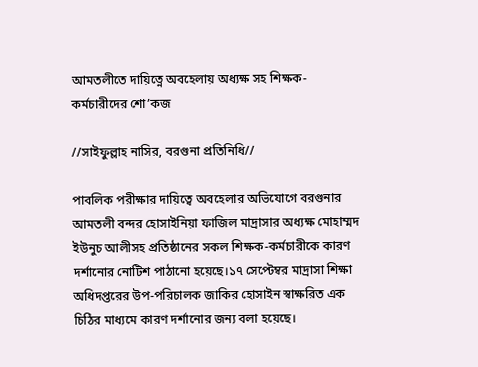আমতলীতে দায়িত্নে অবহেলায় অধ্যক্ষ সহ শিক্ষক-কর্মচারীদের শো’কজ

//সাইফুল্লাহ নাসির, বরগুনা প্রতিনিধি//

পাবলিক পরীক্ষার দায়িত্বে অবহেলার অভিযোগে বরগুনার আমতলী বন্দর হোসাইনিয়া ফাজিল মাদ্রাসার অধ্যক্ষ মোহাম্মদ ইউনুচ আলীসহ প্রতিষ্ঠানের সকল শিক্ষক-কর্মচারীকে কারণ দর্শানোর নোটিশ পাঠানো হয়েছে।১৭ সেপ্টেম্বর মাদ্রাসা শিক্ষা অধিদপ্তরের উপ-পরিচালক জাকির হোসাইন স্বাক্ষরিত এক চিঠির মাধ্যমে কারণ দর্শানোর জন্য বলা হয়েছে।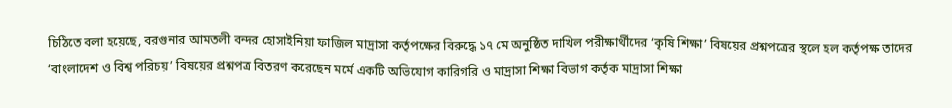চিঠিতে বলা হয়েছে, বরগুনার আমতলী বন্দর হোসাইনিয়া ফাজিল মাদ্রাসা কর্তৃপক্ষের বিরুদ্ধে ১৭ মে অনুষ্ঠিত দাখিল পরীক্ষার্থীদের ‘কৃষি শিক্ষা’ বিষয়ের প্রশ্নপত্রের স্থলে হল কর্তৃপক্ষ তাদের ‘বাংলাদেশ ও বিশ্ব পরিচয়’ বিষয়ের প্রশ্নপত্র বিতরণ করেছেন মর্মে একটি অভিযোগ কারিগরি ও মাদ্রাসা শিক্ষা বিভাগ কর্তৃক মাদ্রাসা শিক্ষা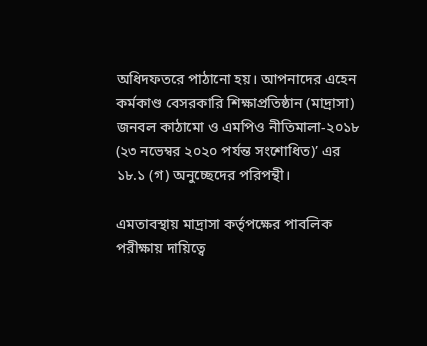অধিদফতরে পাঠানো হয়। আপনাদের এহেন কর্মকাণ্ড বেসরকারি শিক্ষাপ্রতিষ্ঠান (মাদ্রাসা) জনবল কাঠামো ও এমপিও নীতিমালা-২০১৮ (২৩ নভেম্বর ২০২০ পর্যন্ত সংশোধিত)’ এর ১৮.১ (গ) অনুচ্ছেদের পরিপন্থী।

এমতাবস্থায় মাদ্রাসা কর্তৃপক্ষের পাবলিক পরীক্ষায় দায়িত্বে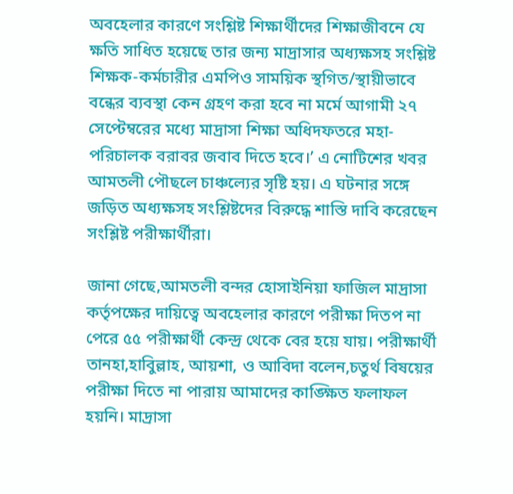অবহেলার কারণে সংশ্লিষ্ট শিক্ষার্থীদের শিক্ষাজীবনে যে ক্ষতি সাধিত হয়েছে তার জন্য মাদ্রাসার অধ্যক্ষসহ সংশ্লিষ্ট শিক্ষক-কর্মচারীর এমপিও সাময়িক স্থগিত/স্থায়ীভাবে বন্ধের ব্যবস্থা কেন গ্রহণ করা হবে না মর্মে আগামী ২৭ সেপ্টেম্বরের মধ্যে মাদ্রাসা শিক্ষা অধিদফতরে মহা-পরিচালক বরাবর জবাব দিতে হবে।’ এ নোটিশের খবর আমতলী পৌছলে চাঞ্চল্যের সৃষ্টি হয়। এ ঘটনার সঙ্গে জড়িত অধ্যক্ষসহ সংশ্লিষ্টদের বিরুদ্ধে শাস্তি দাবি করেছেন সংশ্লিষ্ট পরীক্ষার্থীরা।

জানা গেছে,আমতলী বন্দর হোসাইনিয়া ফাজিল মাদ্রাসা কর্তৃপক্ষের দায়িত্বে অবহেলার কারণে পরীক্ষা দিতপ না পেরে ৫৫ পরীক্ষার্থী কেন্দ্র থেকে বের হয়ে যায়। পরীক্ষার্থী তানহা,হাবিুল্লাহ, আয়শা, ও আবিদা বলেন,চতুর্থ বিষয়ের পরীক্ষা দিতে না পারায় আমাদের কাঙ্ক্ষিত ফলাফল হয়নি। মাদ্রাসা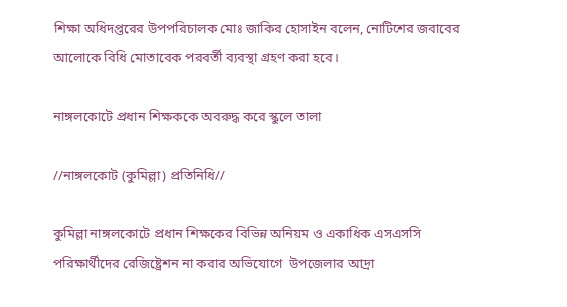শিক্ষা অধিদপ্তরের উপপরিচালক মোঃ জাকির হোসাইন বলেন, নোটিশের জবাবের আলোকে বিধি মোতাবেক পরবর্তী ব্যবস্থা গ্রহণ করা হবে।

নাঙ্গলকোটে প্রধান শিক্ষককে অবরুদ্ধ করে স্কুলে তালা

//নাঙ্গলকোট (কুমিল্লা) প্রতিনিধি//

কুমিল্লা নাঙ্গলকোটে প্রধান শিক্ষকের বিভিন্ন অনিয়ম ও একাধিক এসএসসি পরিক্ষার্থীদের রেজিষ্ট্রেশন না করার অভিযোগে  উপজেলার আদ্রা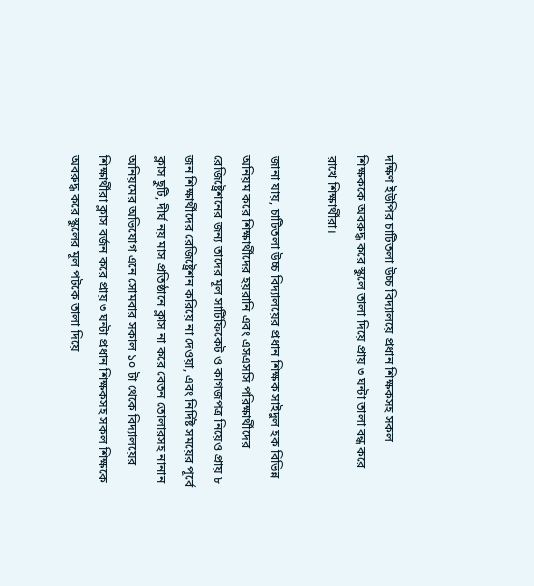দক্ষিণ ইউপির চাটিতলা উচ্চ বিদ্যালয়ে প্রধান শিক্ষকসহ সকল শিক্ষককে অবরুদ্ধ করে স্কুলে তালা দিয়ে প্রায় ৩ ঘন্টা তালা বন্ধ করে রাখে শিক্ষার্থীরা।

জানা যায়, চাটিতলা উচ্চ বিদ্যালয়ের প্রধান শিক্ষক সাইদুল হক বিভিন্ন অনিয়ম করে শিক্ষার্থীদের হয়রানি এবং এসএসসি পরিক্ষার্থীদের রেজিষ্ট্রেশনের জন্য তাদের মূল সার্টিফিকেট ও কাগজপত্র নিয়েও প্রায় ৮ জন শিক্ষার্থীদের রেজিষ্ট্রেশন করিয়ে না দেওয়া, এবং নির্দিষ্ট সময়ের পূর্বে ক্লাস ছুটি, দীর্ঘ নয় মাস প্রতিষ্ঠানে ক্লাস না করে বেতন তোলারসহ নানান অনিয়মের অভিযোগ এনে সোমবার সকাল ১০ টা থেকে বিদ্যালয়ের শিক্ষার্থীরা ক্লাস বর্জন করে প্রায় ৩ ঘন্টা প্রধান শিক্ষকসহ সকল শিক্ষকে অবরুদ্ধ করে স্কুলের মূল পটকে তালা দিয়ে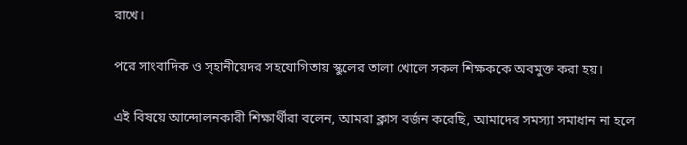রাখে।

পরে সাংবাদিক ও স্হানীয়েদর সহযোগিতায় স্কুলের তালা খোলে সকল শিক্ষককে অবমুক্ত করা হয়।

এই বিষয়ে আন্দোলনকারী শিক্ষার্থীরা বলেন, আমরা ক্লাস বর্জন করেছি, আমাদের সমস্যা সমাধান না হলে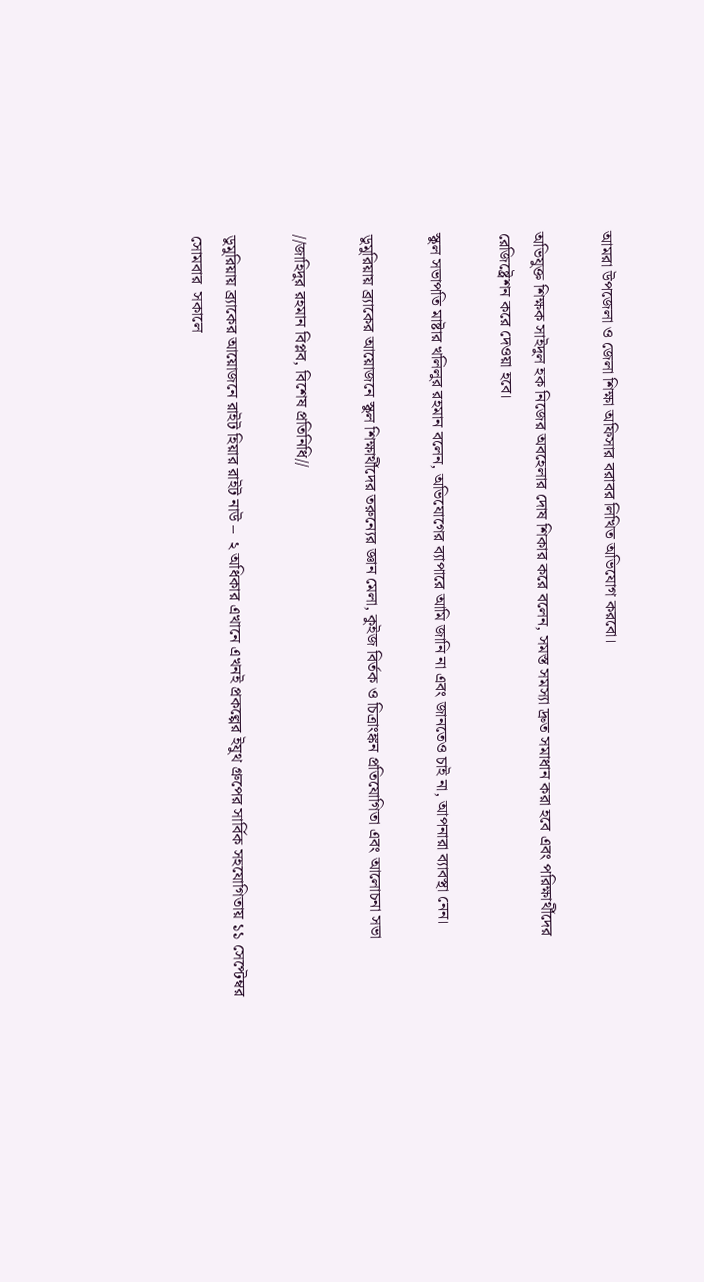আমরা উপজেলা ও জেলা শিক্ষা অফিসার বরাবর লিখিত অভিযোগ করবো।

অভিযুক্ত শিক্ষক সাইদুল হক নিজের অবহেলার দোষ শিকার করে বলেন, সমস্ত সমস্যা দ্রুত সমাধান করা হবে এবং পরিক্ষার্থীদের রেজিষ্ট্রেশন করে দেওয়া হবে।

স্কুল সভাপতি মাষ্টার খলিলুর রহমান বলেন, অভিযোগের ব্যাপারে আমি জানি না এবং জানতেও চাই না, আপনারা ব্যাবস্থা নেন।

ডুমুরিয়ায় ব্র‍্যাকের আয়োজনে স্কুল শিক্ষার্থীদের তরুন‍্যের জ্ঞান মেলা, কুইজ বির্তক ও চিত্রাংঙ্কন প্রতিযোগিতা এবং আলোচনা সভা

//জাহিদুর রহমান বিপ্লব, বিশেষ প্রতিনিধি//

ডুমুরিয়ায় ব্র‍্যাকের আয়োজনে রাইট হিয়ার রাইট নাউ –  ২ অধিকার এখানে এখনই প্রকল্পের ইযুথ গ্রুপের সার্বিক সহযোগিতায় ১১ সেপ্টেম্বর  সোমবার  সকালে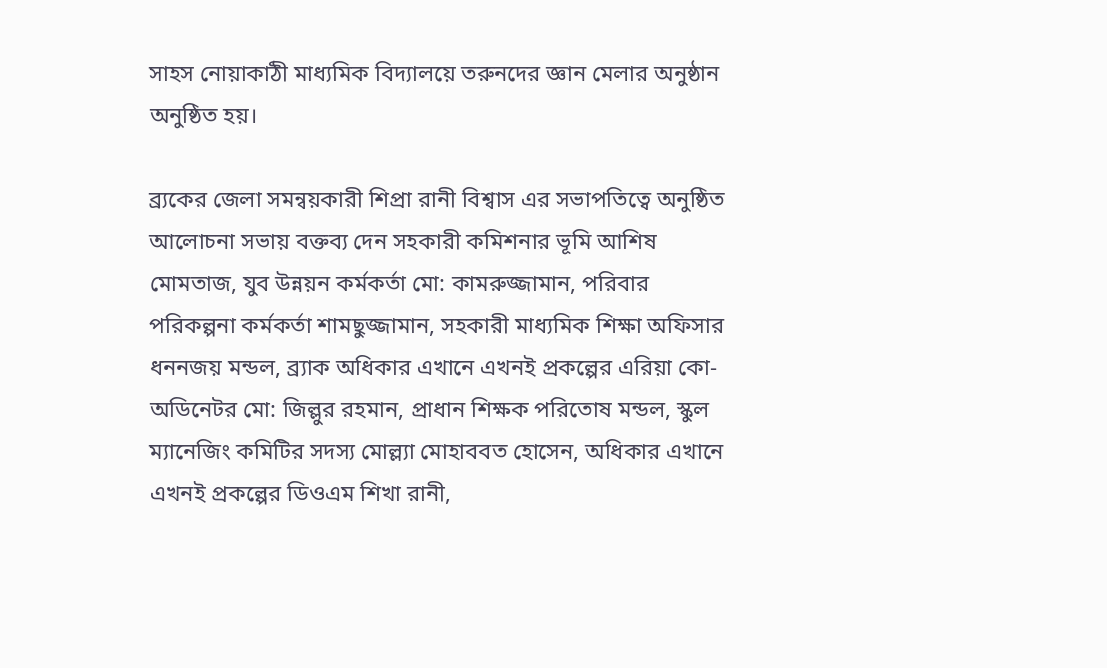সাহস নোয়াকাঠী মাধ‍্যমিক বিদ‍্যালয়ে তরুনদের জ্ঞান মেলার অনুষ্ঠান অনুষ্ঠিত হয়।

ব্র‍্যকের জেলা সমন্বয়কারী শিপ্রা রানী বিশ্বাস এর সভাপতিত্বে অনুষ্ঠিত আলোচনা সভায় বক্তব‍্য দেন সহকারী কমিশনার ভূমি আশিষ মোমতাজ, যুব উন্নয়ন কর্মকর্তা মো: কামরুজ্জামান, পরিবার পরিকল্পনা কর্মকর্তা শামছুজ্জামান, সহকারী মাধ‍্যমিক শিক্ষা অফিসার ধননজয় মন্ডল, ব্র‍্যাক অধিকার এখানে এখনই প্রকল্পের এরিয়া কো-অডিনেটর মো: জিল্লুর রহমান, প্রাধান শিক্ষক পরিতোষ মন্ডল, স্কুল ম‍্যানেজিং কমিটির সদস‍্য মোল্ল‍্যা মোহাববত হোসেন, অধিকার এখানে এখনই প্রকল্পের ডিওএম শিখা রানী,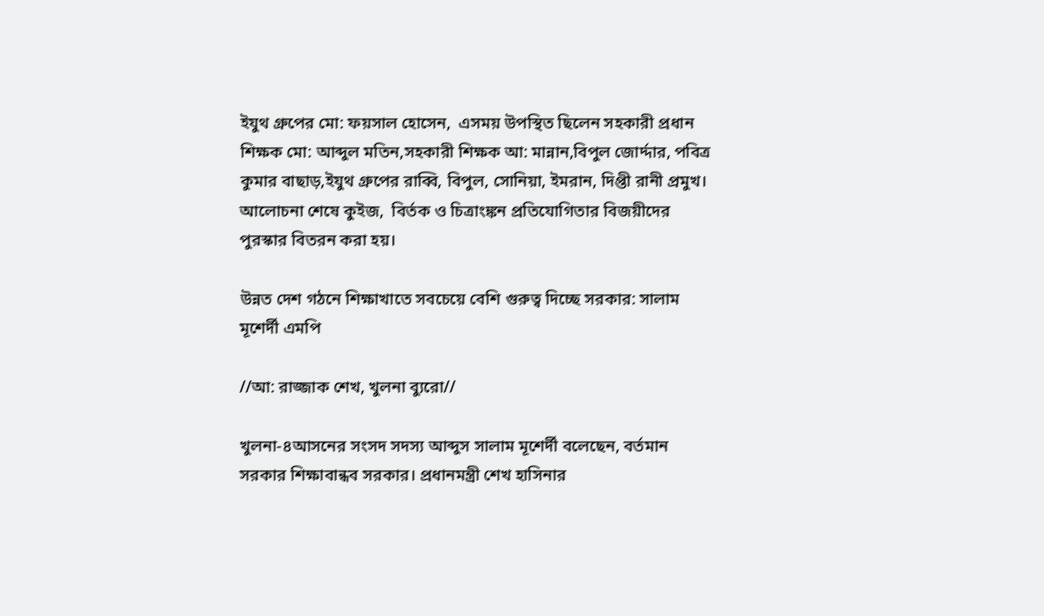ইযুথ গ্রুপের মো: ফয়সাল হোসেন,  এসময় উপস্থিত ছিলেন সহকারী প্রধান শিক্ষক মো: আব্দুল মতিন,সহকারী শিক্ষক আ: মান্নান,বিপুল জোর্দ্দার, পবিত্র কুমার বাছাড়,ইযুথ গ্রুপের রাব্বি, বিপুল, সোনিয়া, ইমরান, দিপ্তী রানী প্রমুখ। আলোচনা শেষে কুইজ,  বির্তক ও চিত্রাংঙ্কন প্রতিযোগিতার বিজয়ীদের পুরস্কার বিতরন করা হয়।

উন্নত দেশ গঠনে শিক্ষাখাতে সবচেয়ে বেশি গুরুত্ব দিচ্ছে সরকার: সালাম মূশের্দী এমপি

//আ: রাজ্জাক শেখ, খুলনা ব্যুরো//

খুলনা-৪আসনের সংসদ সদস‍্য আব্দুস সালাম মূশের্দী বলেছেন, বর্তমান সরকার শিক্ষাবান্ধব সরকার। প্রধানমন্ত্রী শেখ হাসিনার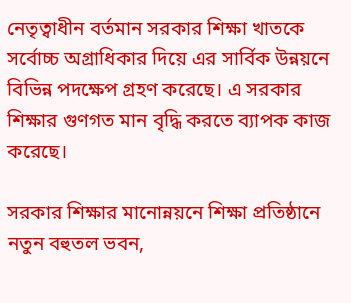নেতৃত্বাধীন বর্তমান সরকার শিক্ষা খাতকে সর্বোচ্চ অগ্রাধিকার দিয়ে এর সার্বিক উন্নয়নে বিভিন্ন পদক্ষেপ গ্রহণ করেছে। এ সরকার শিক্ষার গুণগত মান বৃদ্ধি করতে ব্যাপক কাজ করেছে।

সরকার শিক্ষার মানোন্নয়নে শিক্ষা প্রতিষ্ঠানে নতুন বহুতল ভবন,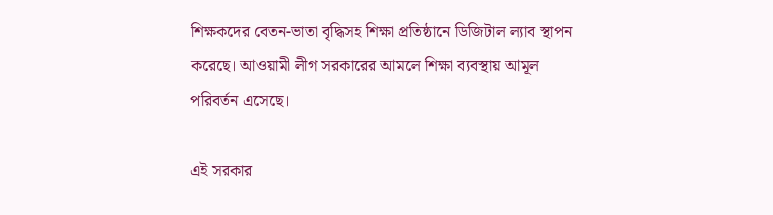শিক্ষকদের বেতন-ভাতা বৃদ্ধিসহ শিক্ষা প্রতিষ্ঠানে ডিজিটাল ল্যাব স্থাপন করেছে। আওয়ামী লীগ সরকারের আমলে শিক্ষা ব্যবস্থায় আমূল পরিবর্তন এসেছে।

এই সরকার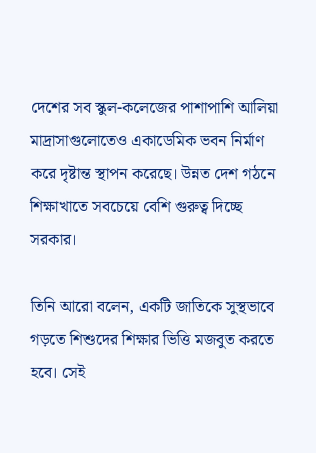দেশের সব স্কুল-কলেজের পাশাপাশি আলিয়া মাদ্রাসাগুলোতেও একাডেমিক ভবন নির্মাণ করে দৃষ্টান্ত স্থাপন করেছে। উন্নত দেশ গঠনে শিক্ষাখাতে সবচেয়ে বেশি গুরুত্ব দিচ্ছে সরকার।

তিনি আরো বলেন, একটি জাতিকে সুস্থভাবে গড়তে শিশুদের শিক্ষার ভিত্তি মজবুত করতে হবে। সেই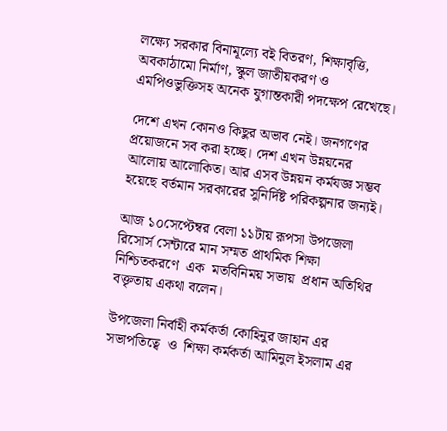লক্ষ্যে সরকার বিনামূল্যে বই বিতরণ, শিক্ষাবৃত্তি, অবকাঠামো নির্মাণ, স্কুল জাতীয়করণ ও এমপিওভুক্তিসহ অনেক যুগান্তকারী পদক্ষেপ রেখেছে।

দেশে এখন কোনও কিছুর অভাব নেই। জনগণের প্রয়োজনে সব করা হচ্ছে। দেশ এখন উন্নয়নের আলোয় আলোকিত। আর এসব উন্নয়ন কর্মযজ্ঞ সম্ভব হয়েছে বর্তমান সরকারের সুনির্দিষ্ট পরিকল্পনার জন্যই।

আজ ১০সেপ্টেম্বর বেলা ১১টায় রূপসা উপজেলা রিসোর্স সেন্টারে মান সম্মত প্রাথমিক শিক্ষা নিশ্চিতকরণে  এক  মতবিনিময় সভায়  প্রধান অতিথির বক্তৃতায় একথা বলেন।

উপজেলা নির্বাহী কর্মকর্তা কোহিনুর জাহান এর সভাপতিত্বে  ও  শিক্ষা কর্মকর্তা আমিনুল ইসলাম এর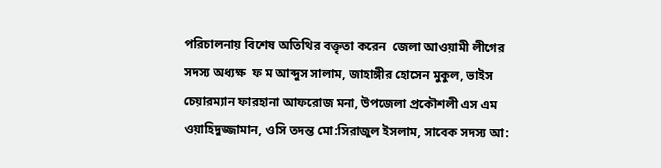পরিচালনায় বিশেষ অতিথির বক্তৃতা করেন  জেলা আওয়ামী লীগের সদস্য অধ্যক্ষ  ফ ম আব্দুস সালাম, জাহাঙ্গীর হোসেন মুকুল, ভাইস চেয়ারম্যান ফারহানা আফরোজ মনা, উপজেলা প্রকৌশলী এস এম ওয়াহিদুজ্জামান, ওসি তদন্ত মো:সিরাজুল ইসলাম, সাবেক সদস‍্য আ: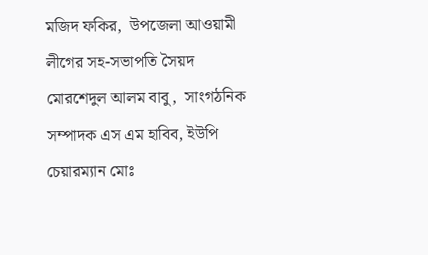মজিদ ফকির,  উপজেলা আওয়ামী লীগের সহ-সভাপতি সৈয়দ মোরশেদুল আলম বাবু,  সাংগঠনিক সম্পাদক এস এম হাবিব, ইউপি চেয়ারম্যান মোঃ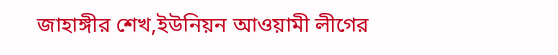জাহাঙ্গীর শেখ,ইউনিয়ন আওয়ামী লীগের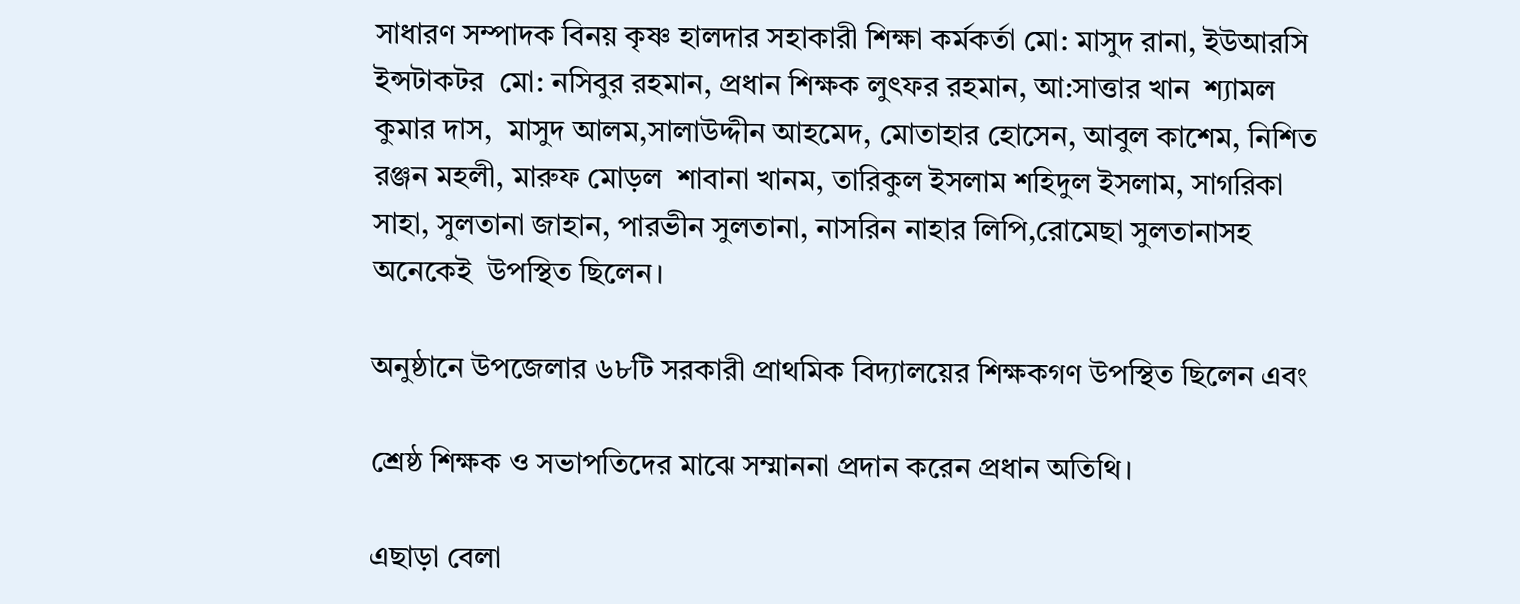সাধারণ সম্পাদক বিনয় কৃষ্ণ হালদার সহাকারী শিক্ষা কর্মকর্তা মো: মাসুদ রানা, ইউআরসি ইন্সটাকটর  মো: নসিবুর রহমান, প্রধান শিক্ষক লুৎফর রহমান, আ:সাত্তার খান  শ্যামল কুমার দাস,  মাসুদ আলম,সালাউদ্দীন আহমেদ, মোতাহার হোসেন, আবুল কাশেম, নিশিত রঞ্জন মহলী, মারুফ মোড়ল  শাবানা খানম, তারিকুল ইসলাম শহিদুল ইসলাম, সাগরিকা সাহা, সুলতানা জাহান, পারভীন সুলতানা, নাসরিন নাহার লিপি,রোমেছা সুলতানাসহ অনেকেই  উপস্থিত ছিলেন।

অনুষ্ঠানে উপজেলার ৬৮টি সরকারী প্রাথমিক বিদ‍্যালয়ের শিক্ষকগণ উপস্থিত ছিলেন এবং

শ্রেষ্ঠ শিক্ষক ও সভাপতিদের মাঝে সম্মাননা প্রদান করেন প্রধান অতিথি।

এছাড়া বেলা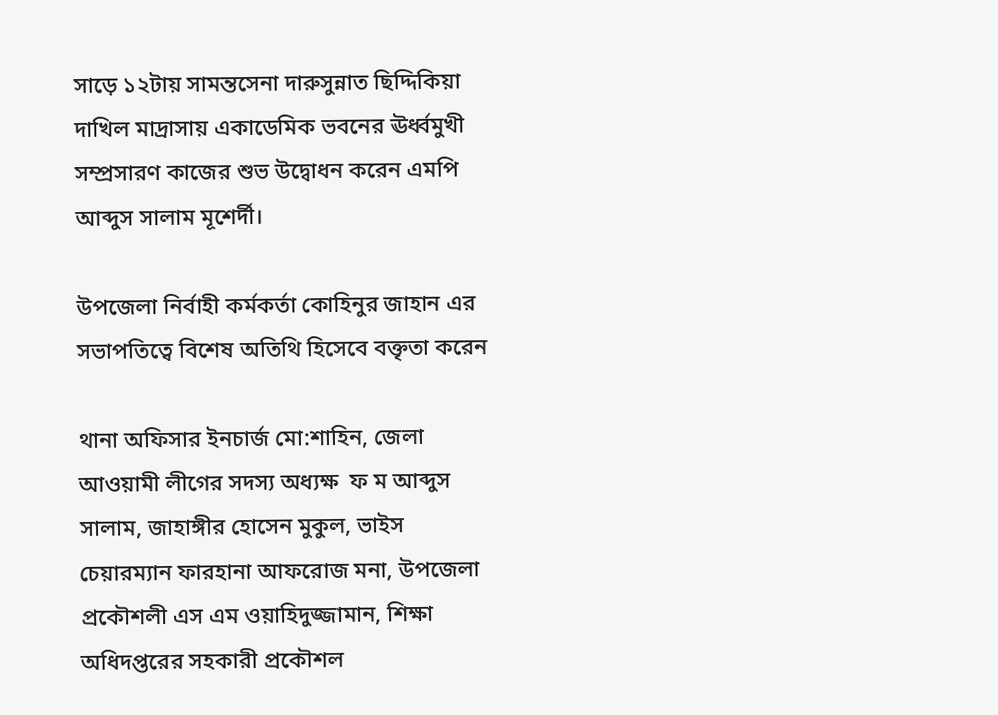সাড়ে ১২টায় সামন্তসেনা দারুসুন্নাত ছিদ্দিকিয়া দাখিল মাদ্রাসায় একাডেমিক ভবনের ঊর্ধ্বমুখী  সম্প্রসারণ কাজের শুভ উদ্বোধন করেন এমপি আব্দুস সালাম মূশের্দী।

উপজেলা নির্বাহী কর্মকর্তা কোহিনুর জাহান এর সভাপতিত্বে বিশেষ অতিথি হিসেবে বক্তৃতা করেন

থানা অফিসার ইনচার্জ মো:শাহিন, জেলা আওয়ামী লীগের সদস্য অধ্যক্ষ  ফ ম আব্দুস সালাম, জাহাঙ্গীর হোসেন মুকুল, ভাইস চেয়ারম্যান ফারহানা আফরোজ মনা, উপজেলা প্রকৌশলী এস এম ওয়াহিদুজ্জামান, শিক্ষা অধিদপ্তরের সহকারী প্রকৌশল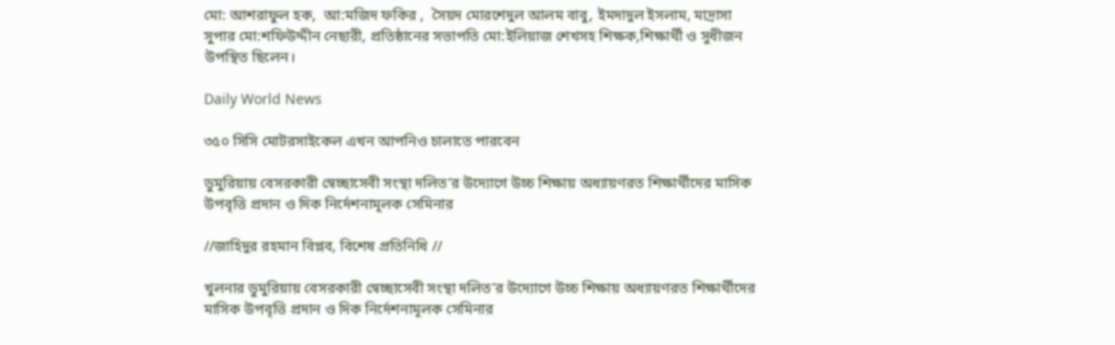মো: আশরাফুল হক,  আ:মজিদ ফকির ,  সৈয়দ মোরশেদুল আলম বাবু, ইমদাদুল ইসলাম, মাদ্রাসা সুপার মো:শফিউদ্দীন নেছারী, প্রতিষ্ঠানের সভাপতি মো:ইলিয়াজ শেখসহ শিক্ষক,শিক্ষার্থী ও সুধীজন উপস্থিত ছিলেন।

Daily World News

৩৫০ সিসি মোটরসাইকেল এখন আপনিও চালাতে পারবেন

ডুমুরিয়ায় বেসরকারী স্বেচ্ছাসেবী সংস্থা দলিত’র উদ্যোগে উচ্চ শিক্ষায় অধ্যায়ণরত শিক্ষার্থীদের মাসিক উপবৃত্তি প্রদান ও দিক নির্দেশনামূলক সেমিনার

//জাহিদুর রহমান বিপ্লব, বিশেষ প্রতিনিধি //

খুলনার ডুমুরিয়ায় বেসরকারী স্বেচ্ছাসেবী সংস্থা দলিত’র উদ্যোগে উচ্চ শিক্ষায় অধ্যায়ণরত শিক্ষার্থীদের মাসিক উপবৃত্তি প্রদান ও দিক নির্দেশনামূলক সেমিনার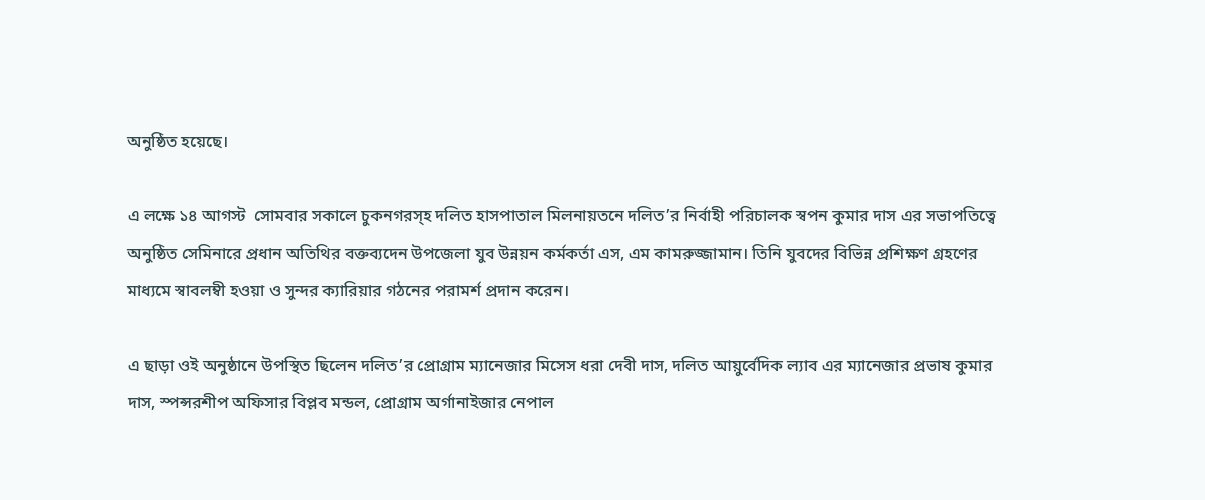অনুষ্ঠিত হয়েছে।

এ লক্ষে ১৪ আগস্ট  সোমবার সকালে চুকনগরস্হ দলিত হাসপাতাল মিলনায়তনে দলিত’র নির্বাহী পরিচালক স্বপন কুমার দাস এর সভাপতিত্বে অনুষ্ঠিত সেমিনারে প্রধান অতিথির বক্তব্যদেন উপজেলা যুব উন্নয়ন কর্মকর্তা এস, এম কামরুজ্জামান। তিনি যুবদের বিভিন্ন প্রশিক্ষণ গ্রহণের মাধ্যমে স্বাবলম্বী হওয়া ও সুন্দর ক্যারিয়ার গঠনের পরামর্শ প্রদান করেন।

এ ছাড়া ওই অনুষ্ঠানে উপস্থিত ছিলেন দলিত’র প্রোগ্রাম ম্যানেজার মিসেস ধরা দেবী দাস, দলিত আয়ুর্বেদিক ল্যাব এর ম্যানেজার প্রভাষ কুমার দাস, স্পন্সরশীপ অফিসার বিপ্লব মন্ডল, প্রোগ্রাম অর্গানাইজার নেপাল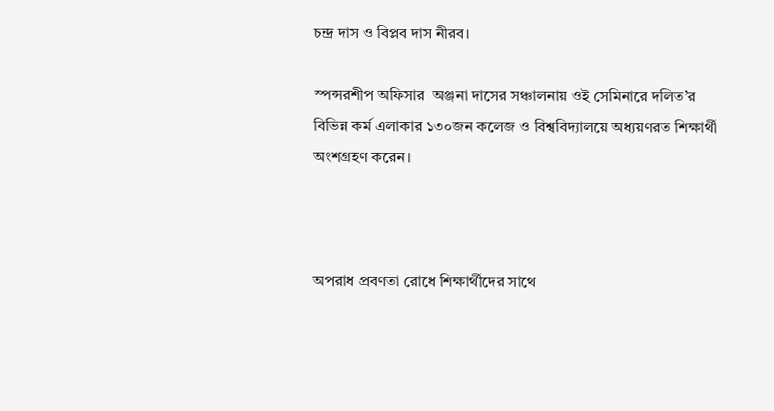চন্দ্র দাস ও বিপ্লব দাস নীরব।

স্পন্সরশীপ অফিসার  অঞ্জনা দাসের সঞ্চালনায় ওই সেমিনারে দলিত’র বিভিন্ন কর্ম এলাকার ১৩০জন কলেজ ও বিশ্ববিদ্যালয়ে অধ্যয়ণরত শিক্ষার্থী অংশগ্রহণ করেন।



অপরাধ প্রবণতা রোধে শিক্ষার্থীদের সাথে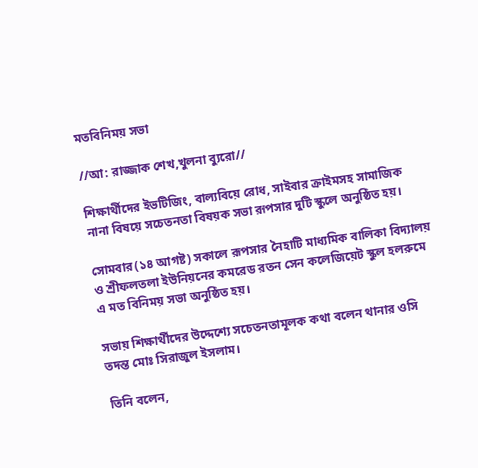মতবিনিময় সভা

//আ: রাজ্জাক শেখ,খুলনা ব‍্যুরো//

শিক্ষার্থীদের ইভটিজিং, বাল্যবিয়ে রোধ, সাইবার ক্রাইমসহ সামাজিক নানা বিষয়ে সচেতনতা বিষয়ক সভা রূপসার দুটি স্কুলে অনুষ্ঠিত হয়।

সোমবার(১৪ আগষ্ট) সকালে রূপসার নৈহাটি মাধ্যমিক বালিকা বিদ্যালয় ও শ্রীফলতলা ইউনিয়নের কমরেড রতন সেন কলেজিয়েট স্কুল হলরুমে এ মত বিনিময় সভা অনুষ্ঠিত হয়।

সভায় শিক্ষার্থীদের উদ্দেশ্যে সচেতনতামূলক কথা বলেন থানার ওসি তদন্ত মোঃ সিরাজুল ইসলাম।

তিনি বলেন,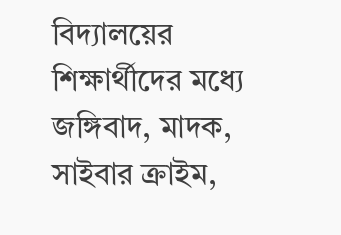বিদ্যালয়ের শিক্ষার্থীদের মধ্যে জঙ্গিবাদ, মাদক, সাইবার ক্রাইম,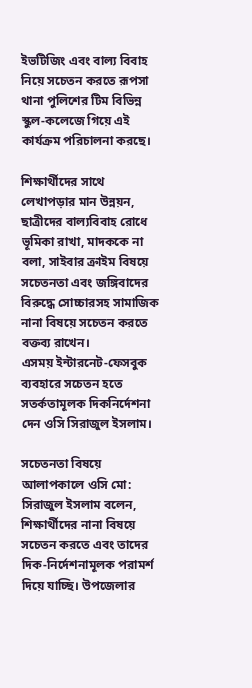ইভটিজিং এবং বাল্য বিবাহ নিয়ে সচেতন করতে রূপসা থানা পুলিশের টিম বিভিন্ন স্কুল-কলেজে গিয়ে এই কার্যক্রম পরিচালনা করছে।

শিক্ষার্থীদের সাথে লেখাপড়ার মান উন্নয়ন, ছাত্রীদের বাল্যবিবাহ রোধে ভূমিকা রাখা, মাদককে না বলা, সাইবার ক্রাইম বিষয়ে সচেতনতা এবং জঙ্গিবাদের বিরুদ্ধে সোচ্চারসহ সামাজিক নানা বিষয়ে সচেতন করতে বক্তব্য রাখেন।
এসময় ইন্টারনেট-ফেসবুক ব্যবহারে সচেতন হতে সতর্কতামূলক দিকনির্দেশনা দেন ওসি সিরাজুল ইসলাম।

সচেতনতা বিষয়ে আলাপকালে ওসি মো: সিরাজুল ইসলাম বলেন, শিক্ষার্থীদের নানা বিষয়ে সচেতন করতে এবং তাদের দিক-নির্দেশনামূলক পরামর্শ দিয়ে যাচ্ছি। উপজেলার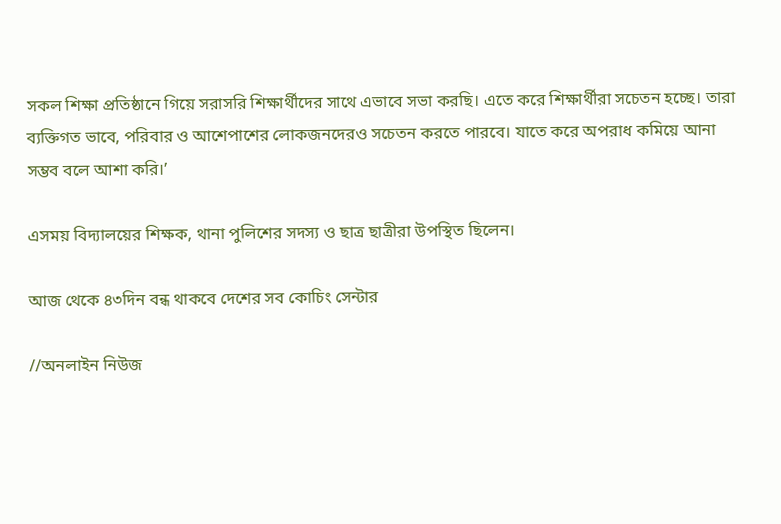সকল শিক্ষা প্রতিষ্ঠানে গিয়ে সরাসরি শিক্ষার্থীদের সাথে এভাবে সভা করছি। এতে করে শিক্ষার্থীরা সচেতন হচ্ছে। তারা ব‍্যক্তিগত ভাবে, পরিবার ও আশেপাশের লোকজনদেরও সচেতন করতে পারবে। যাতে করে অপরাধ কমিয়ে আনা সম্ভব বলে আশা করি।’

এসময় বিদ্যালয়ের শিক্ষক, থানা পুলিশের সদস্য ও ছাত্র ছাত্রীরা উপস্থিত ছিলেন।

আজ থেকে ৪৩দিন বন্ধ থাকবে দেশের সব কোচিং সেন্টার

//অনলাইন নিউজ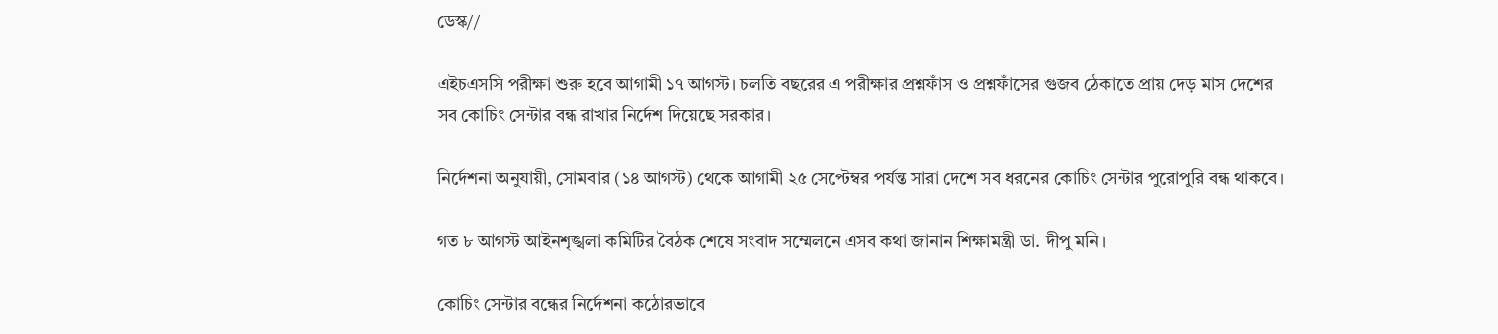ডেস্ক//

এইচএসসি পরীক্ষা শুরু হবে আগামী ১৭ আগস্ট। চলতি বছরের এ পরীক্ষার প্রশ্নফাঁস ও প্রশ্নফাঁসের গুজব ঠেকাতে প্রায় দেড় মাস দেশের সব কোচিং সেন্টার বন্ধ রাখার নির্দেশ দিয়েছে সরকার।

নির্দেশনা অনুযায়ী, সোমবার (১৪ আগস্ট) থেকে আগামী ২৫ সেপ্টেম্বর পর্যন্ত সারা দেশে সব ধরনের কোচিং সেন্টার পুরোপুরি বন্ধ থাকবে।

গত ৮ আগস্ট আইনশৃঙ্খলা কমিটির বৈঠক শেষে সংবাদ সম্মেলনে এসব কথা জানান শিক্ষামন্ত্রী ডা. দীপু মনি।

কোচিং সেন্টার বন্ধের নির্দেশনা কঠোরভাবে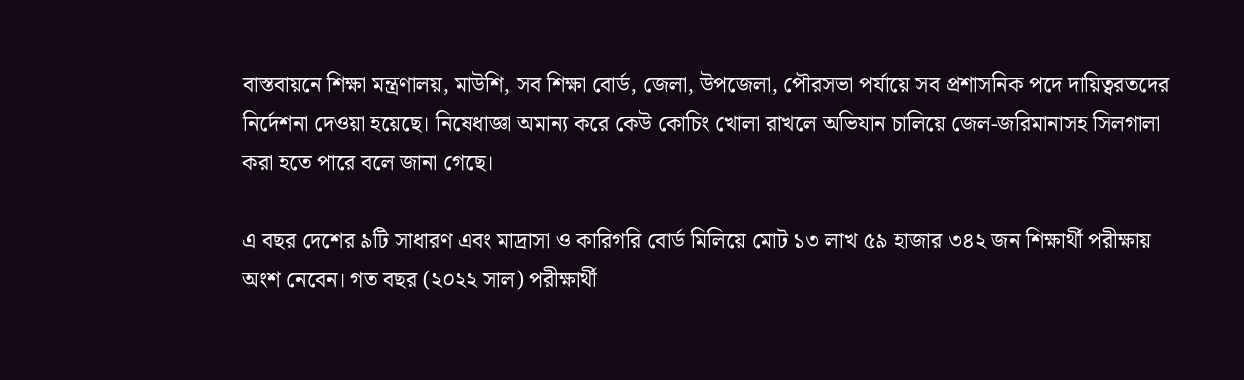বাস্তবায়নে শিক্ষা মন্ত্রণালয়, মাউশি, সব শিক্ষা বোর্ড, জেলা, উপজেলা, পৌরসভা পর্যায়ে সব প্রশাসনিক পদে দায়িত্বরতদের নির্দেশনা দেওয়া হয়েছে। নিষেধাজ্ঞা অমান্য করে কেউ কোচিং খোলা রাখলে অভিযান চালিয়ে জেল-জরিমানাসহ সিলগালা করা হতে পারে বলে জানা গেছে।

এ বছর দেশের ৯টি সাধারণ এবং মাদ্রাসা ও কারিগরি বোর্ড মিলিয়ে মোট ১৩ লাখ ৫৯ হাজার ৩৪২ জন শিক্ষার্থী পরীক্ষায় অংশ নেবেন। গত বছর (২০২২ সাল) পরীক্ষার্থী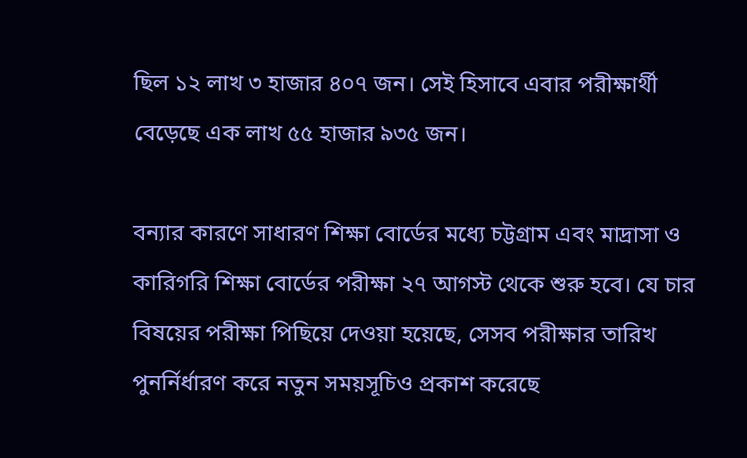ছিল ১২ লাখ ৩ হাজার ৪০৭ জন। সেই হিসাবে এবার পরীক্ষার্থী বেড়েছে এক লাখ ৫৫ হাজার ৯৩৫ জন।

বন্যার কারণে সাধারণ শিক্ষা বোর্ডের মধ্যে চট্টগ্রাম এবং মাদ্রাসা ও কারিগরি শিক্ষা বোর্ডের পরীক্ষা ২৭ আগস্ট থেকে শুরু হবে। যে চার বিষয়ের পরীক্ষা পিছিয়ে দেওয়া হয়েছে, সেসব পরীক্ষার তারিখ পুনর্নির্ধারণ করে নতুন সময়সূচিও প্রকাশ করেছে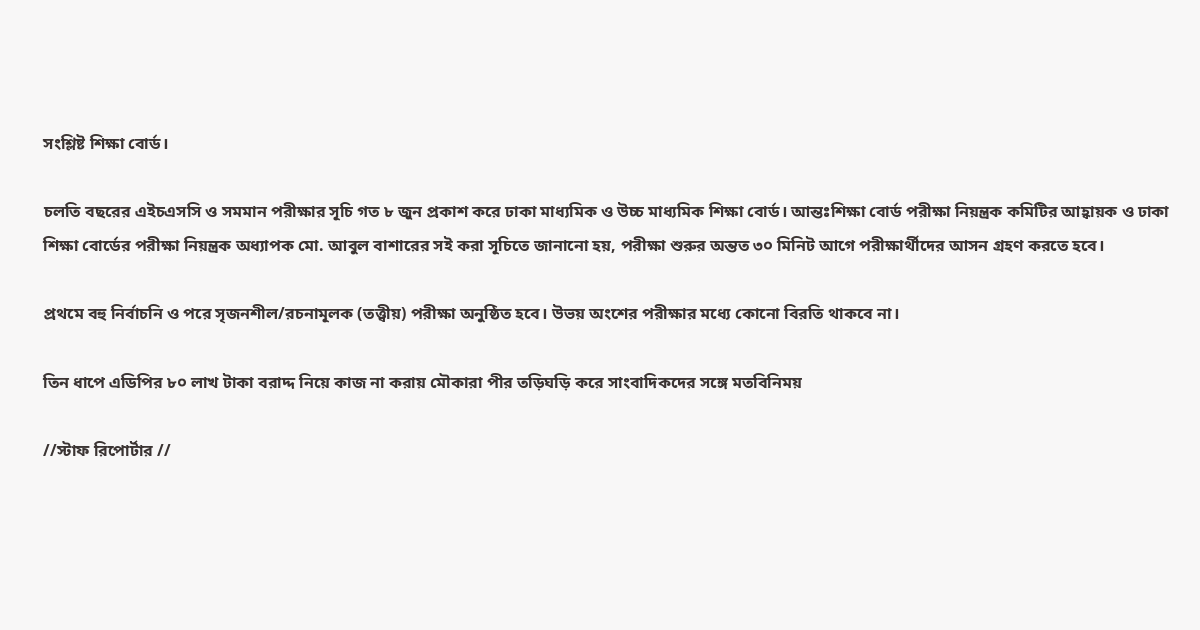সংশ্লিষ্ট শিক্ষা বোর্ড।

চলতি বছরের এইচএসসি ও সমমান পরীক্ষার সূচি গত ৮ জুন প্রকাশ করে ঢাকা মাধ্যমিক ও উচ্চ মাধ্যমিক শিক্ষা বোর্ড। আন্তঃশিক্ষা বোর্ড পরীক্ষা নিয়ন্ত্রক কমিটির আহ্বায়ক ও ঢাকা শিক্ষা বোর্ডের পরীক্ষা নিয়ন্ত্রক অধ্যাপক মো. আবুল বাশারের সই করা সূচিতে জানানো হয়, পরীক্ষা শুরুর অন্তত ৩০ মিনিট আগে পরীক্ষার্থীদের আসন গ্রহণ করতে হবে।

প্রথমে বহু নির্বাচনি ও পরে সৃজনশীল/রচনামূলক (তত্ত্বীয়) পরীক্ষা অনুষ্ঠিত হবে। উভয় অংশের পরীক্ষার মধ্যে কোনো বিরতি থাকবে না।

তিন ধাপে এডিপির ৮০ লাখ টাকা বরাদ্দ নিয়ে কাজ না করায় মৌকারা পীর তড়িঘড়ি করে সাংবাদিকদের সঙ্গে মতবিনিময়

//স্টাফ রিপোর্টার //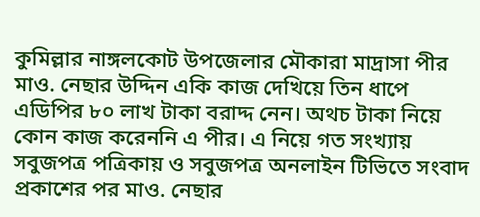কুমিল্লার নাঙ্গলকোট উপজেলার মৌকারা মাদ্রাসা পীর মাও. নেছার উদ্দিন একি কাজ দেখিয়ে তিন ধাপে এডিপির ৮০ লাখ টাকা বরাদ্দ নেন। অথচ টাকা নিয়ে কোন কাজ করেননি এ পীর। এ নিয়ে গত সংখ্যায় সবুজপত্র পত্রিকায় ও সবুজপত্র অনলাইন টিভিতে সংবাদ প্রকাশের পর মাও. নেছার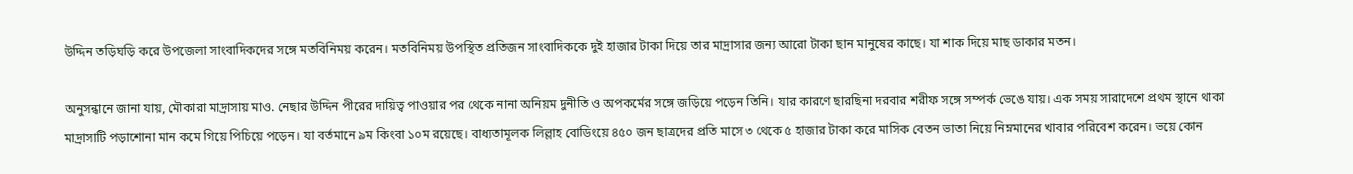উদ্দিন তড়িঘড়ি করে উপজেলা সাংবাদিকদের সঙ্গে মতবিনিময় করেন। মতবিনিময় উপস্থিত প্রতিজন সাংবাদিককে দুই হাজার টাকা দিয়ে তার মাদ্রাসার জন্য আরো টাকা ছান মানুষের কাছে। যা শাক দিয়ে মাছ ডাকার মতন।

অনুসন্ধানে জানা যায়, মৌকারা মাদ্রাসায় মাও. নেছার উদ্দিন পীরের দায়িত্ব পাওয়ার পর থেকে নানা অনিয়ম দুনীতি ও অপকর্মের সঙ্গে জড়িয়ে পড়েন তিনি। যার কারণে ছারছিনা দরবার শরীফ সঙ্গে সম্পর্ক ভেঙে যায়। এক সময় সারাদেশে প্রথম স্থানে থাকা মাদ্রাসাটি পড়াশোনা মান কমে গিয়ে পিচিয়ে পড়েন। যা বর্তমানে ৯ম কিংবা ১০ম রয়েছে। বাধ্যতামূলক লিল্লাহ বোডিংয়ে ৪৫০ জন ছাত্রদের প্রতি মাসে ৩ থেকে ৫ হাজার টাকা করে মাসিক বেতন ভাতা নিয়ে নিম্নমানের খাবার পরিবেশ করেন। ভয়ে কোন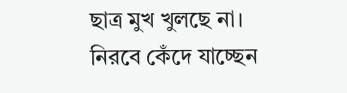ছাত্র মুখ খুলছে না। নিরবে কেঁদে যাচ্ছেন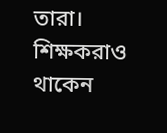তারা। শিক্ষকরাও থাকেন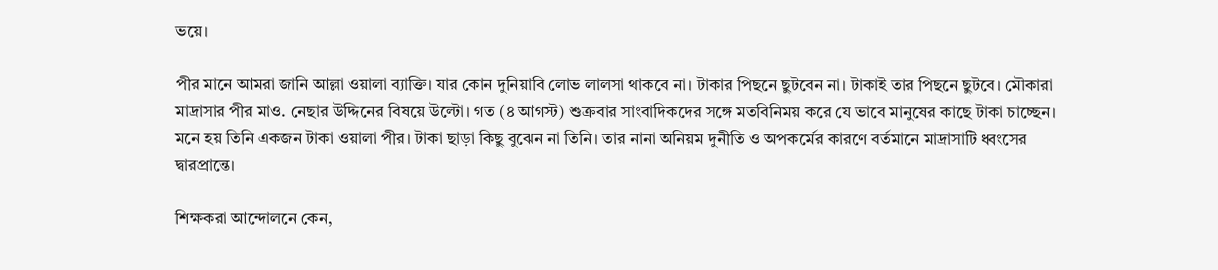ভয়ে।

পীর মানে আমরা জানি আল্লা ওয়ালা ব্যাক্তি। যার কোন দুনিয়াবি লোভ লালসা থাকবে না। টাকার পিছনে ছুটবেন না। টাকাই তার পিছনে ছুটবে। মৌকারা মাদ্রাসার পীর মাও. নেছার উদ্দিনের বিষয়ে উল্টো। গত (৪ আগস্ট) শুক্রবার সাংবাদিকদের সঙ্গে মতবিনিময় করে যে ভাবে মানুষের কাছে টাকা চাচ্ছেন। মনে হয় তিনি একজন টাকা ওয়ালা পীর। টাকা ছাড়া কিছু বুঝেন না তিনি। তার নানা অনিয়ম দুনীতি ও অপকর্মের কারণে বর্তমানে মাদ্রাসাটি ধ্বংসের দ্বারপ্রান্তে।

শিক্ষকরা আন্দোলনে কেন,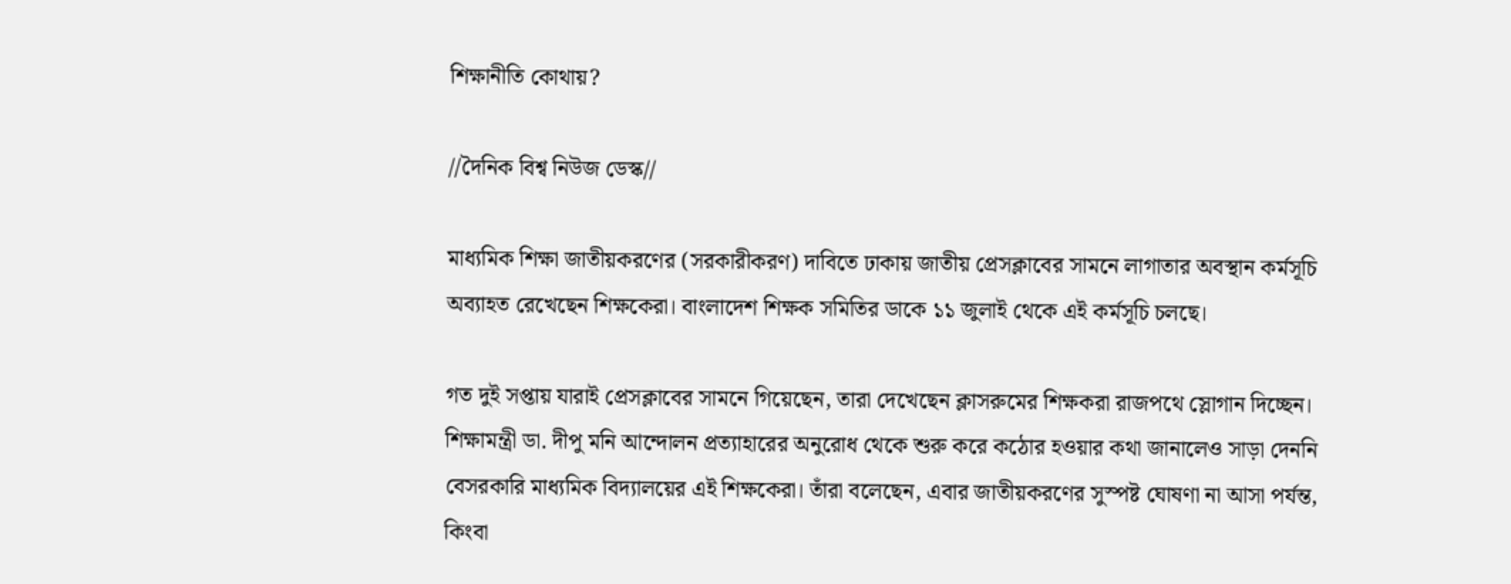শিক্ষানীতি কোথায়?

//দৈনিক বিশ্ব নিউজ ডেস্ক//

মাধ্যমিক শিক্ষা জাতীয়করণের (সরকারীকরণ) দাবিতে ঢাকায় জাতীয় প্রেসক্লাবের সামনে লাগাতার অবস্থান কর্মসূচি অব্যাহত রেখেছেন শিক্ষকেরা। বাংলাদেশ শিক্ষক সমিতির ডাকে ১১ জুলাই থেকে এই কর্মসূচি চলছে।

গত দুই সপ্তায় যারাই প্রেসক্লাবের সামনে গিয়েছেন, তারা দেখেছেন ক্লাসরুমের শিক্ষকরা রাজপথে স্লোগান দিচ্ছেন। শিক্ষামন্ত্রী ডা. দীপু মনি আন্দোলন প্রত্যাহারের অনুরোধ থেকে শুরু করে কঠোর হওয়ার কথা জানালেও সাড়া দেননি বেসরকারি মাধ্যমিক বিদ্যালয়ের এই শিক্ষকেরা। তাঁরা বলেছেন, এবার জাতীয়করণের সুস্পষ্ট ঘোষণা না আসা পর্যন্ত, কিংবা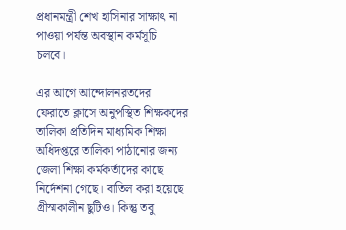প্রধানমন্ত্রী শেখ হাসিনার সাক্ষাৎ না পাওয়া পর্যন্ত অবস্থান কর্মসূচি চলবে।

এর আগে আন্দোলনরতদের ফেরাতে ক্লাসে অনুপস্থিত শিক্ষকদের তালিকা প্রতিদিন মাধ্যমিক শিক্ষা অধিদপ্তরে তালিকা পাঠানোর জন্য জেলা শিক্ষা কর্মকর্তাদের কাছে নির্দেশনা গেছে। বাতিল করা হয়েছে গ্রীস্মকালীন ছুটিও। কিন্তু তবু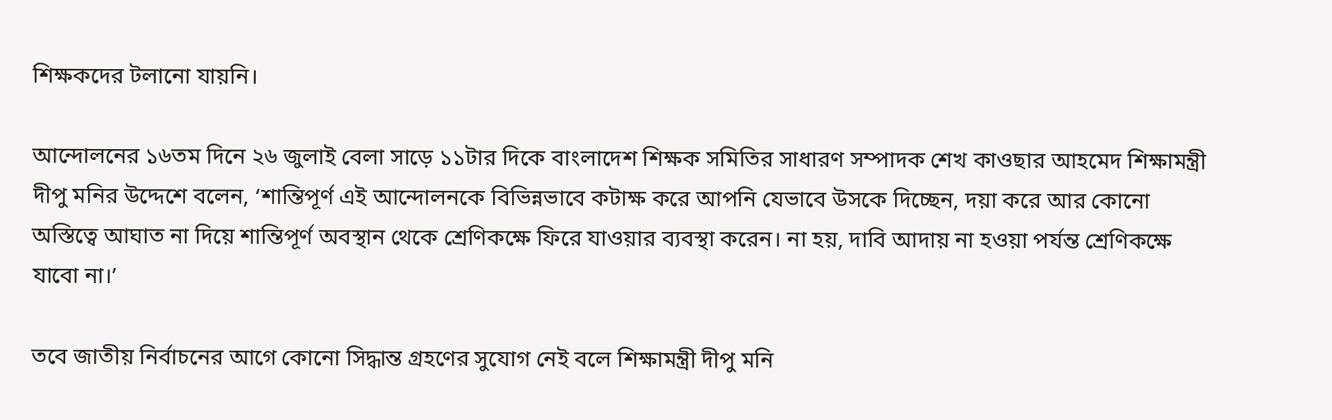শিক্ষকদের টলানো যায়নি।

আন্দোলনের ১৬তম দিনে ২৬ জুলাই বেলা সাড়ে ১১টার দিকে বাংলাদেশ শিক্ষক সমিতির সাধারণ সম্পাদক শেখ কাওছার আহমেদ শিক্ষামন্ত্রী দীপু মনির উদ্দেশে বলেন, ‘শান্তিপূর্ণ এই আন্দোলনকে বিভিন্নভাবে কটাক্ষ করে আপনি যেভাবে উসকে দিচ্ছেন, দয়া করে আর কোনো অস্তিত্বে আঘাত না দিয়ে শান্তিপূর্ণ অবস্থান থেকে শ্রেণিকক্ষে ফিরে যাওয়ার ব্যবস্থা করেন। না হয়, দাবি আদায় না হওয়া পর্যন্ত শ্রেণিকক্ষে যাবো না।’

তবে জাতীয় নির্বাচনের আগে কোনো সিদ্ধান্ত গ্রহণের সুযোগ নেই বলে শিক্ষামন্ত্রী দীপু মনি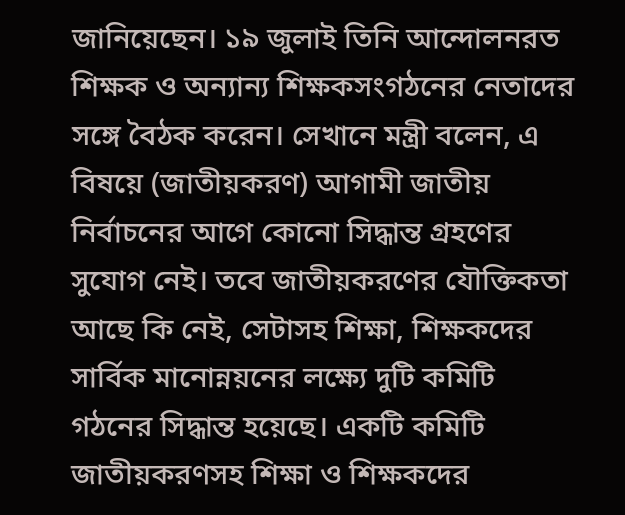জানিয়েছেন। ১৯ জুলাই তিনি আন্দোলনরত শিক্ষক ও অন্যান্য শিক্ষকসংগঠনের নেতাদের সঙ্গে বৈঠক করেন। সেখানে মন্ত্রী বলেন, এ বিষয়ে (জাতীয়করণ) আগামী জাতীয় নির্বাচনের আগে কোনো সিদ্ধান্ত গ্রহণের সুযোগ নেই। তবে জাতীয়করণের যৌক্তিকতা আছে কি নেই, সেটাসহ শিক্ষা, শিক্ষকদের সার্বিক মানোন্নয়নের লক্ষ্যে দুটি কমিটি গঠনের সিদ্ধান্ত হয়েছে। একটি কমিটি জাতীয়করণসহ শিক্ষা ও শিক্ষকদের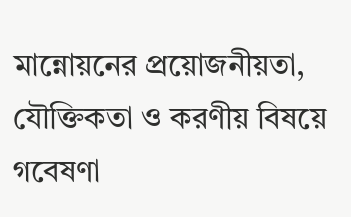মান্নোয়নের প্রয়োজনীয়তা, যৌক্তিকতা ও করণীয় বিষয়ে গবেষণা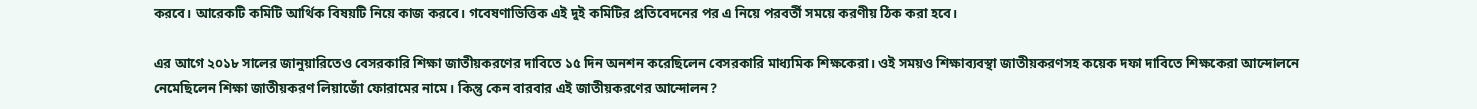করবে। আরেকটি কমিটি আর্থিক বিষয়টি নিয়ে কাজ করবে। গবেষণাভিত্তিক এই দুই কমিটির প্রতিবেদনের পর এ নিয়ে পরবর্তী সময়ে করণীয় ঠিক করা হবে।

এর আগে ২০১৮ সালের জানুয়ারিতেও বেসরকারি শিক্ষা জাতীয়করণের দাবিতে ১৫ দিন অনশন করেছিলেন বেসরকারি মাধ্যমিক শিক্ষকেরা। ওই সময়ও শিক্ষাব্যবস্থা জাতীয়করণসহ কয়েক দফা দাবিতে শিক্ষকেরা আন্দোলনে নেমেছিলেন শিক্ষা জাতীয়করণ লিয়াজোঁ ফোরামের নামে। কিন্তু কেন বারবার এই জাতীয়করণের আন্দোলন?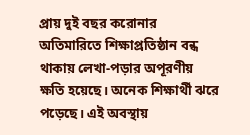প্রায় দুই বছর করোনার অতিমারিতে শিক্ষাপ্রতিষ্ঠান বন্ধ থাকায় লেখা-পড়ার অপূরণীয় ক্ষতি হয়েছে। অনেক শিক্ষার্থী ঝরে পড়েছে। এই অবস্থায়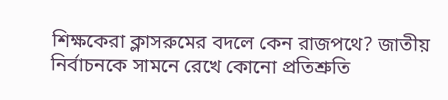শিক্ষকেরা ক্লাসরুমের বদলে কেন রাজপথে? জাতীয় নির্বাচনকে সামনে রেখে কোনো প্রতিশ্রুতি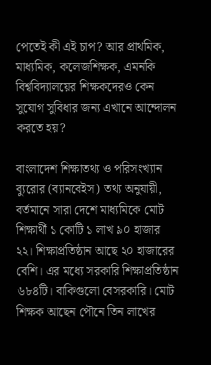পেতেই কী এই চাপ? আর প্রাথমিক, মাধ্যমিক, কলেজশিক্ষক, এমনকি বিশ্ববিদ্যালয়ের শিক্ষকদেরও কেন সুযোগ সুবিধার জন্য এখানে আন্দোলন করতে হয়?

বাংলাদেশ শিক্ষাতথ্য ও পরিসংখ্যান ব্যুরোর (ব্যানবেইস) তথ্য অনুযায়ী, বর্তমানে সারা দেশে মাধ্যমিকে মোট শিক্ষার্থী ১ কোটি ১ লাখ ৯০ হাজার ২২। শিক্ষাপ্রতিষ্ঠান আছে ২০ হাজারের বেশি। এর মধ্যে সরকারি শিক্ষাপ্রতিষ্ঠান ৬৮৪টি। বাকিগুলো বেসরকারি। মোট শিক্ষক আছেন পৌনে তিন লাখের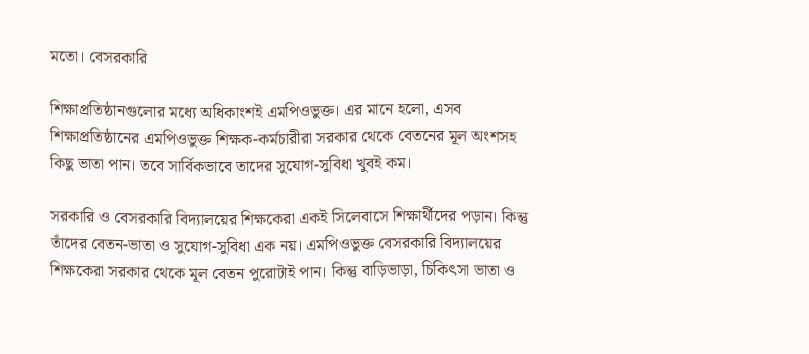মতো। বেসরকারি

শিক্ষাপ্রতিষ্ঠানগুলোর মধ্যে অধিকাংশই এমপিওভুক্ত। এর মানে হলো, এসব শিক্ষাপ্রতিষ্ঠানের এমপিওভুক্ত শিক্ষক-কর্মচারীরা সরকার থেকে বেতনের মূল অংশসহ কিছু ভাতা পান। তবে সার্বিকভাবে তাদের সুযোগ-সুবিধা খুবই কম।

সরকারি ও বেসরকারি বিদ্যালয়ের শিক্ষকেরা একই সিলেবাসে শিক্ষার্থীদের পড়ান। কিন্তু তাঁদের বেতন-ভাতা ও সুযোগ-সুবিধা এক নয়। এমপিওভুক্ত বেসরকারি বিদ্যালয়ের শিক্ষকেরা সরকার থেকে মূল বেতন পুরোটাই পান। কিন্তু বাড়িভাড়া, চিকিৎসা ভাতা ও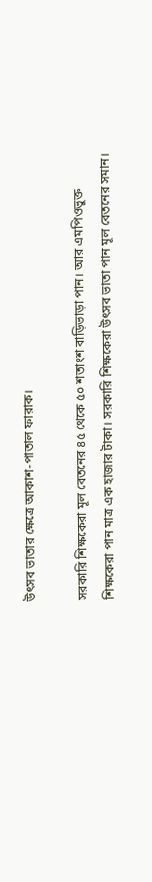উৎসব ভাতার ক্ষেত্রে আকাশ-পাতাল ফারাক।

সরকারি শিক্ষকেরা মূল বেতনের ৪৫ থেকে ৫০ শতাংশ বাড়িভাড়া পান। আর এমপিওভুক্ত শিক্ষকেরা পান মাত্র এক হাজার টাকা। সরকারি শিক্ষকেরা উৎসব ভাতা পান মূল বেতনের সমান।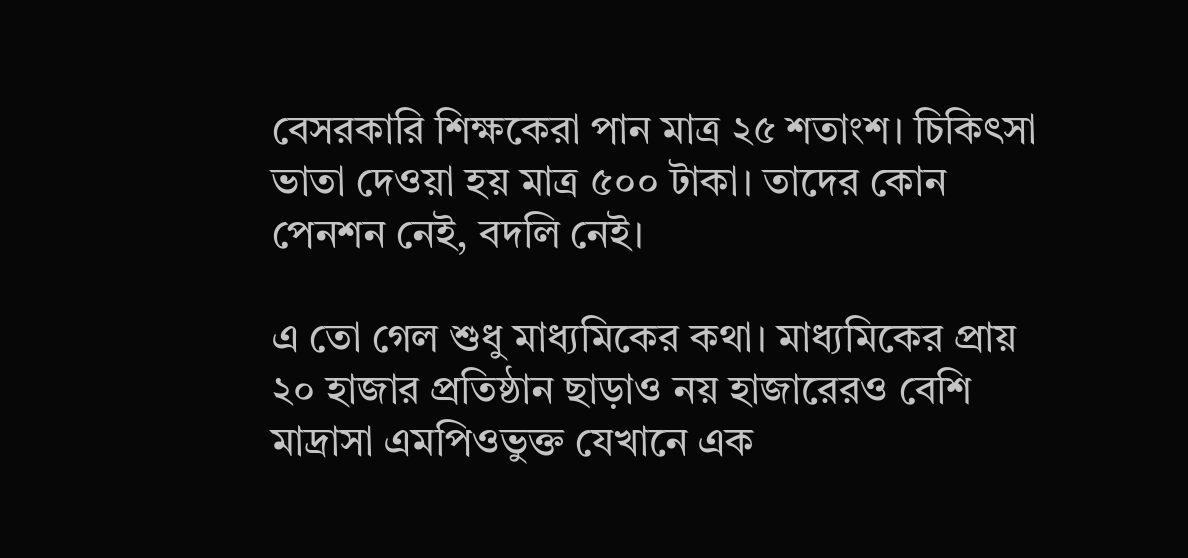বেসরকারি শিক্ষকেরা পান মাত্র ২৫ শতাংশ। চিকিৎসা ভাতা দেওয়া হয় মাত্র ৫০০ টাকা। তাদের কোন পেনশন নেই, বদলি নেই।

এ তো গেল শুধু মাধ্যমিকের কথা। মাধ্যমিকের প্রায় ২০ হাজার প্রতিষ্ঠান ছাড়াও নয় হাজারেরও বেশি মাদ্রাসা এমপিওভুক্ত যেখানে এক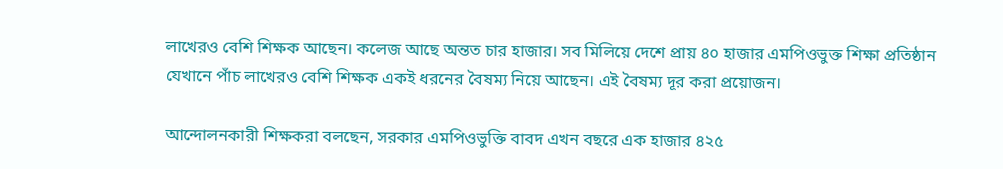লাখেরও বেশি শিক্ষক আছেন। কলেজ আছে অন্তত চার হাজার। সব মিলিয়ে দেশে প্রায় ৪০ হাজার এমপিওভুক্ত শিক্ষা প্রতিষ্ঠান যেখানে পাঁচ লাখেরও বেশি শিক্ষক একই ধরনের বৈষম্য নিয়ে আছেন। এই বৈষম্য দূর করা প্রয়োজন।

আন্দোলনকারী শিক্ষকরা বলছেন, সরকার এমপিওভুক্তি বাবদ এখন বছরে এক হাজার ৪২৫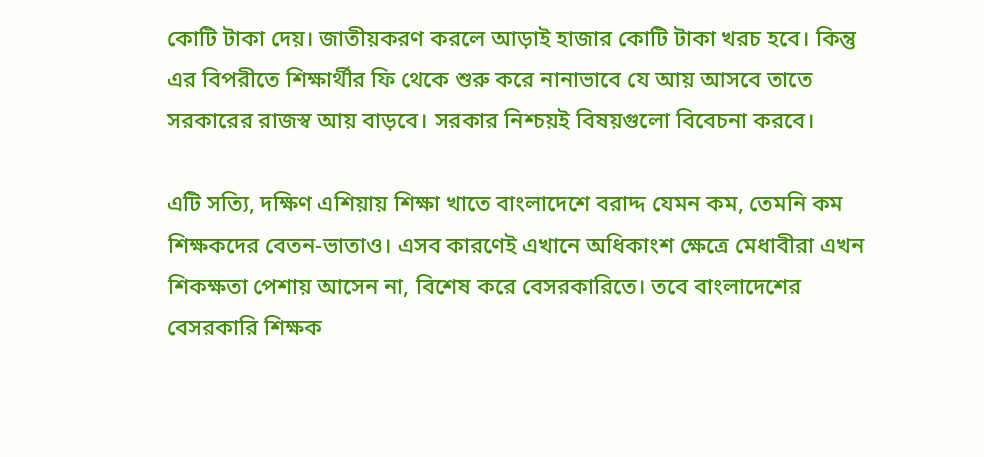কোটি টাকা দেয়। জাতীয়করণ করলে আড়াই হাজার কোটি টাকা খরচ হবে। কিন্তু এর বিপরীতে শিক্ষার্থীর ফি থেকে শুরু করে নানাভাবে যে আয় আসবে তাতে সরকারের রাজস্ব আয় বাড়বে। সরকার নিশ্চয়ই বিষয়গুলো বিবেচনা করবে।

এটি সত্যি, দক্ষিণ এশিয়ায় শিক্ষা খাতে বাংলাদেশে বরাদ্দ যেমন কম, তেমনি কম শিক্ষকদের বেতন-ভাতাও। এসব কারণেই এখানে অধিকাংশ ক্ষেত্রে মেধাবীরা এখন শিকক্ষতা পেশায় আসেন না, বিশেষ করে বেসরকারিতে। তবে বাংলাদেশের বেসরকারি শিক্ষক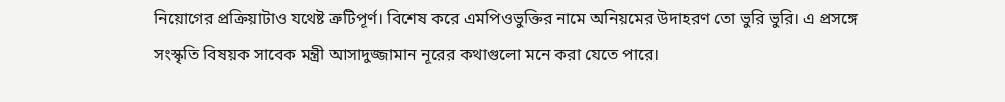নিয়োগের প্রক্রিয়াটাও যথেষ্ট ত্রুটিপূর্ণ। বিশেষ করে এমপিওভুক্তির নামে অনিয়মের উদাহরণ তো ভুরি ভুরি। এ প্রসঙ্গে সংস্কৃতি বিষয়ক সাবেক মন্ত্রী আসাদুজ্জামান নূরের কথাগুলো মনে করা যেতে পারে।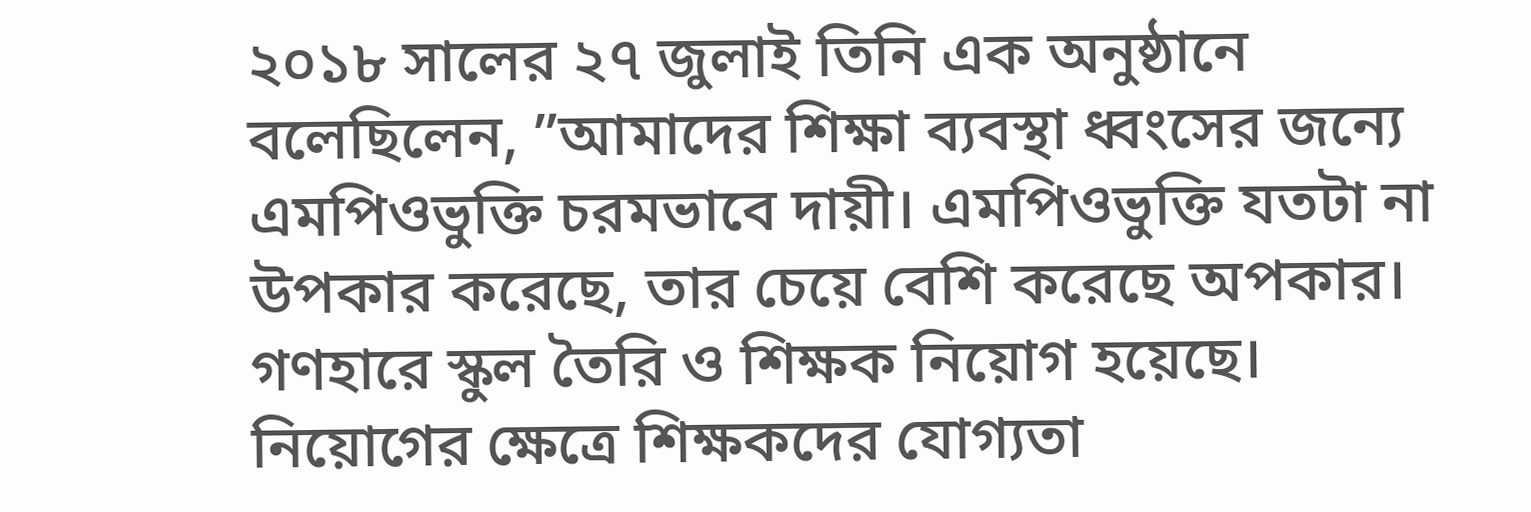২০১৮ সালের ২৭ জুলাই তিনি এক অনুষ্ঠানে বলেছিলেন, ”আমাদের শিক্ষা ব্যবস্থা ধ্বংসের জন্যে এমপিওভুক্তি চরমভাবে দায়ী। এমপিওভুক্তি যতটা না উপকার করেছে, তার চেয়ে বেশি করেছে অপকার। গণহারে স্কুল তৈরি ও শিক্ষক নিয়োগ হয়েছে। নিয়োগের ক্ষেত্রে শিক্ষকদের যোগ্যতা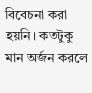বিবেচনা করা হয়নি। কতটুকু মান অর্জন করলে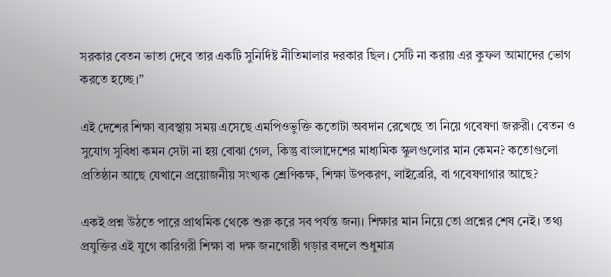সরকার বেতন ভাতা দেবে তার একটি সুনির্দিষ্ট নীতিমালার দরকার ছিল। সেটি না করায় এর কুফল আমাদের ভোগ করতে হচ্ছে।”

এই দেশের শিক্ষা ব্যবস্থায় সময় এসেছে এমপিওভুক্তি কতোটা অবদান রেখেছে তা নিয়ে গবেষণা জরুরী। বেতন ও সুযোগ সুবিধা কমন সেটা না হয় বোঝা গেল, কিন্তু বাংলাদেশের মাধ্যমিক স্কুলগুলোর মান কেমন? কতোগুলো প্রতিষ্ঠান আছে যেখানে প্রয়োজনীয় সংখ্যক শ্রেণিকক্ষ, শিক্ষা উপকরণ, লাইব্রেরি, বা গবেষণাগার আছে?

একই প্রশ্ন উঠতে পারে প্রাথমিক থেকে শুরু করে সব পর্যন্ত জন্য। শিক্ষার মান নিয়ে তো প্রশ্নের শেষ নেই। তথ্য প্রযুক্তির এই যুগে কারিগরী শিক্ষা বা দক্ষ জনগোষ্ঠী গড়ার বদলে শুধুমাত্র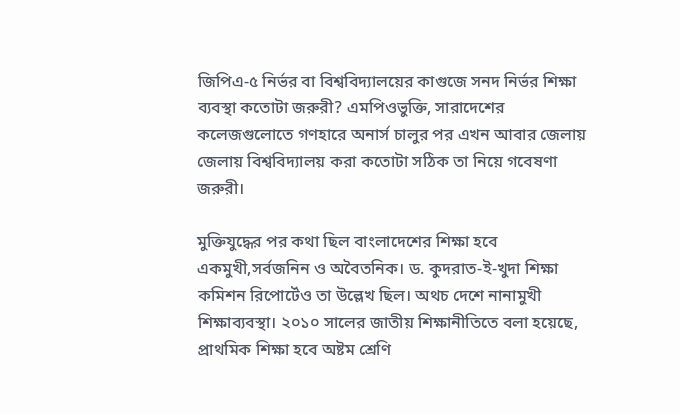জিপিএ-৫ নির্ভর বা বিশ্ববিদ্যালয়ের কাগুজে সনদ নির্ভর শিক্ষা ব্যবস্থা কতোটা জরুরী? এমপিওভুক্তি, সারাদেশের কলেজগুলোতে গণহারে অনার্স চালুর পর এখন আবার জেলায় জেলায় বিশ্ববিদ্যালয় করা কতোটা সঠিক তা নিয়ে গবেষণা জরুরী।

মুক্তিযুদ্ধের পর কথা ছিল বাংলাদেশের শিক্ষা হবে একমুখী,সর্বজনিন ও অবৈতনিক। ড. কুদরাত-ই-খুদা শিক্ষা কমিশন রিপোর্টেও তা উল্লেখ ছিল। অথচ দেশে নানামুখী শিক্ষাব্যবস্থা। ২০১০ সালের জাতীয় শিক্ষানীতিতে বলা হয়েছে, প্রাথমিক শিক্ষা হবে অষ্টম শ্রেণি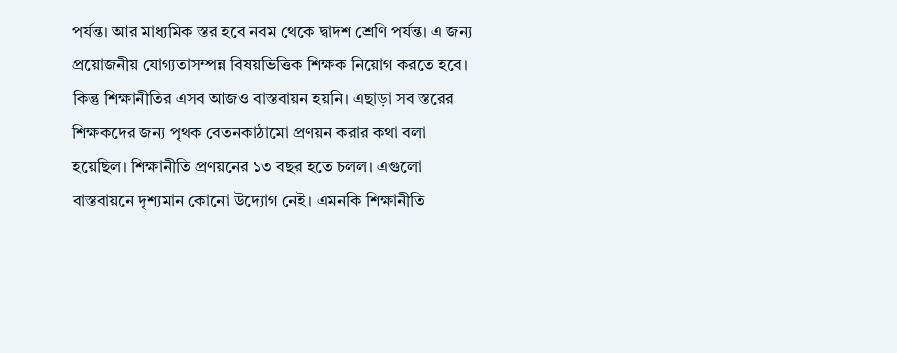পর্যন্ত। আর মাধ্যমিক স্তর হবে নবম থেকে দ্বাদশ শ্রেণি পর্যন্ত। এ জন্য প্রয়োজনীয় যোগ্যতাসম্পন্ন বিষয়ভিত্তিক শিক্ষক নিয়োগ করতে হবে। কিন্তু শিক্ষানীতির এসব আজও বাস্তবায়ন হয়নি। এছাড়া সব স্তরের শিক্ষকদের জন্য পৃথক বেতনকাঠামো প্রণয়ন করার কথা বলা হয়েছিল। শিক্ষানীতি প্রণয়নের ১৩ বছর হতে চলল। এগুলো বাস্তবায়নে দৃশ্যমান কোনো উদ্যোগ নেই। এমনকি শিক্ষানীতি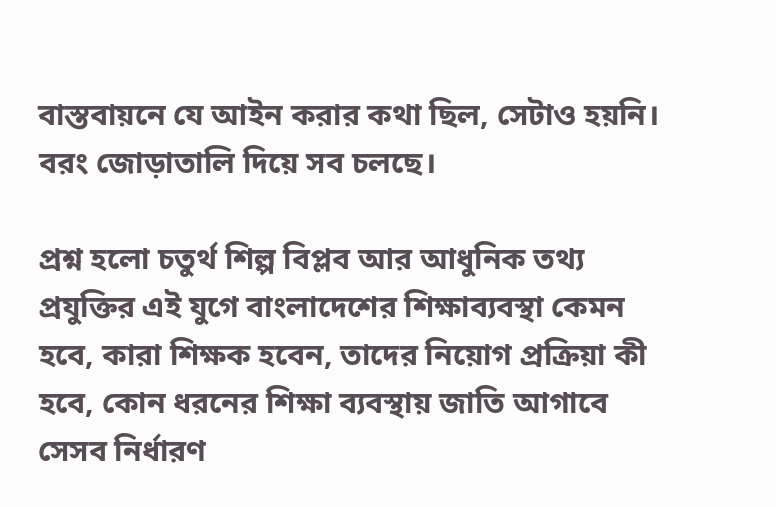বাস্তবায়নে যে আইন করার কথা ছিল, সেটাও হয়নি। বরং জোড়াতালি দিয়ে সব চলছে।

প্রশ্ন হলো চতুর্থ শিল্প বিপ্লব আর আধুনিক তথ্য প্রযুক্তির এই যুগে বাংলাদেশের শিক্ষাব্যবস্থা কেমন হবে, কারা শিক্ষক হবেন, তাদের নিয়োগ প্রক্রিয়া কী হবে, কোন ধরনের শিক্ষা ব্যবস্থায় জাতি আগাবে সেসব নির্ধারণ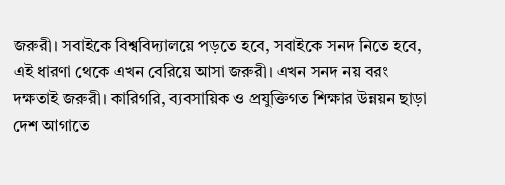জরুরী। সবাইকে বিশ্ববিদ্যালয়ে পড়তে হবে, সবাইকে সনদ নিতে হবে, এই ধারণা থেকে এখন বেরিয়ে আসা জরুরী। এখন সনদ নয় বরং দক্ষতাই জরুরী। কারিগরি, ব্যবসায়িক ও প্রযুক্তিগত শিক্ষার উন্নয়ন ছাড়া দেশ আগাতে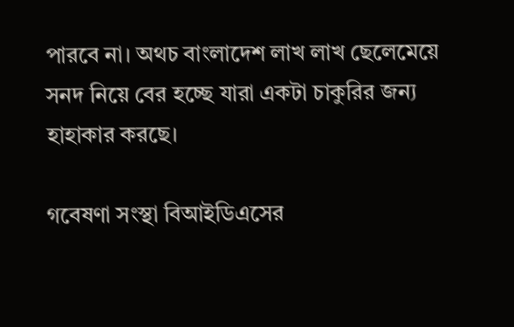পারবে না। অথচ বাংলাদেশ লাখ লাখ ছেলেমেয়ে সনদ নিয়ে বের হচ্ছে যারা একটা চাকুরির জন্য হাহাকার করছে।

গবেষণা সংস্থা বিআইডিএসের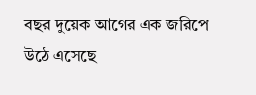বছর দুয়েক আগের এক জরিপে উঠে এসেছে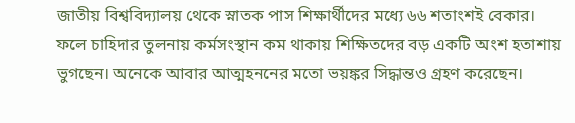জাতীয় বিশ্ববিদ্যালয় থেকে স্নাতক পাস শিক্ষার্থীদের মধ্যে ৬৬ শতাংশই বেকার। ফলে চাহিদার তুলনায় কর্মসংস্থান কম থাকায় শিক্ষিতদের বড় একটি অংশ হতাশায় ভুগছেন। অনেকে আবার আত্মহননের মতো ভয়ঙ্কর সিদ্ধান্তও গ্রহণ করেছেন।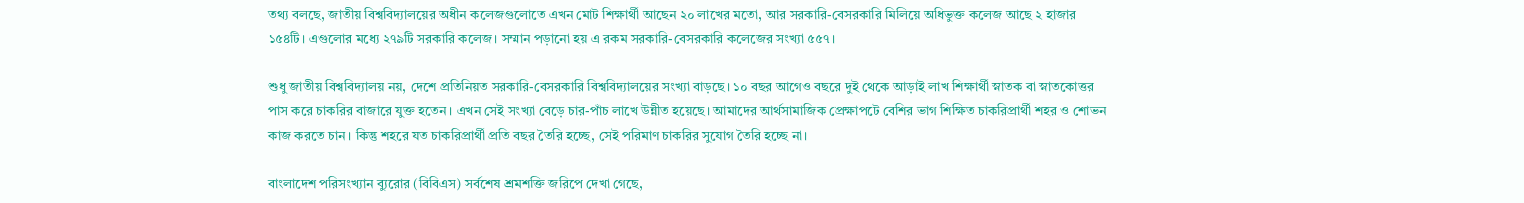তথ্য বলছে, জাতীয় বিশ্ববিদ্যালয়ের অধীন কলেজগুলোতে এখন মোট শিক্ষার্থী আছেন ২০ লাখের মতো, আর সরকারি-বেসরকারি মিলিয়ে অধিভুক্ত কলেজ আছে ২ হাজার ১৫৪টি। এগুলোর মধ্যে ২৭৯টি সরকারি কলেজ। সম্মান পড়ানো হয় এ রকম সরকারি-বেসরকারি কলেজের সংখ্যা ৫৫৭।

শুধু জাতীয় বিশ্ববিদ্যালয় নয়, দেশে প্রতিনিয়ত সরকারি-বেসরকারি বিশ্ববিদ্যালয়ের সংখ্যা বাড়ছে। ১০ বছর আগেও বছরে দুই থেকে আড়াই লাখ শিক্ষার্থী স্নাতক বা স্নাতকোত্তর পাস করে চাকরির বাজারে যুক্ত হতেন। এখন সেই সংখ্যা বেড়ে চার-পাঁচ লাখে উন্নীত হয়েছে। আমাদের আর্থসামাজিক প্রেক্ষাপটে বেশির ভাগ শিক্ষিত চাকরিপ্রার্থী শহর ও শোভন কাজ করতে চান। কিন্তু শহরে যত চাকরিপ্রার্থী প্রতি বছর তৈরি হচ্ছে, সেই পরিমাণ চাকরির সুযোগ তৈরি হচ্ছে না।

বাংলাদেশ পরিসংখ্যান ব্যুরোর (বিবিএস) সর্বশেষ শ্রমশক্তি জরিপে দেখা গেছে,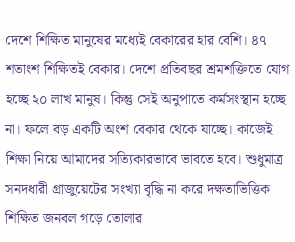দেশে শিক্ষিত মানুষের মধ্যেই বেকারের হার বেশি। ৪৭ শতাংশ শিক্ষিতই বেকার। দেশে প্রতিবছর শ্রমশক্তিতে যোগ হচ্ছে ২০ লাখ মানুষ। কিন্তু সেই অনুপাতে কর্মসংস্থান হচ্ছে না। ফলে বড় একটি অংশ বেকার থেকে যাচ্ছে। কাজেই শিক্ষা নিয়ে আমাদের সত্যিকারভাবে ভাবতে হবে। শুধুমাত্র সনদধারী গ্রাজুয়েটের সংখ্যা বৃদ্ধি না করে দক্ষতাভিত্তিক শিক্ষিত জনবল গড়ে তোলার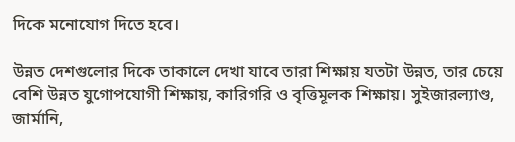দিকে মনোযোগ দিতে হবে।

উন্নত দেশগুলোর দিকে তাকালে দেখা যাবে তারা শিক্ষায় যতটা উন্নত, তার চেয়ে বেশি উন্নত যুগোপযোগী শিক্ষায়, কারিগরি ও বৃত্তিমূলক শিক্ষায়। সুইজারল্যাণ্ড, জার্মানি,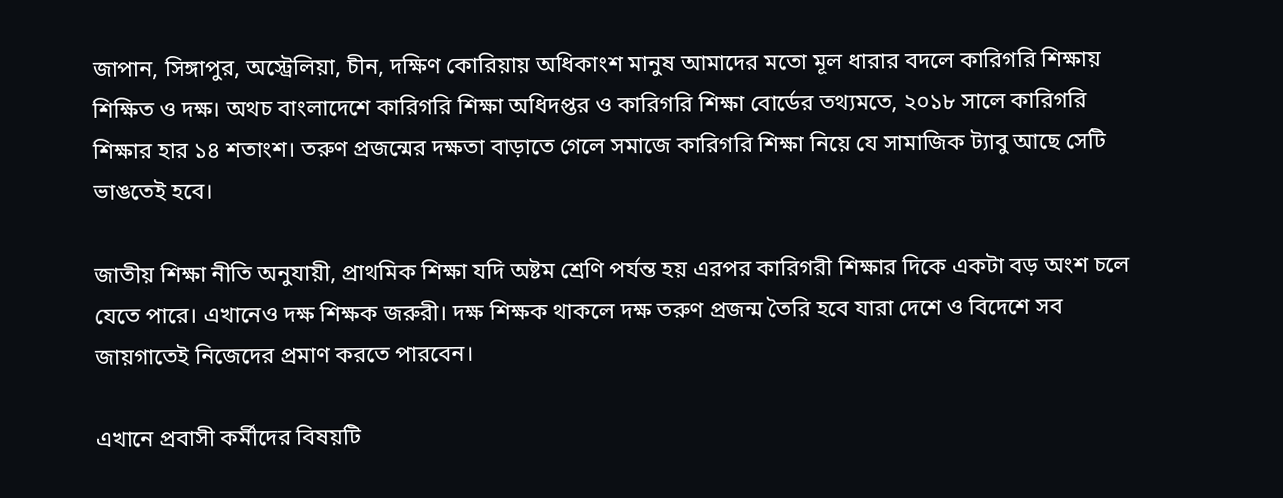জাপান, সিঙ্গাপুর, অস্ট্রেলিয়া, চীন, দক্ষিণ কোরিয়ায় অধিকাংশ মানুষ আমাদের মতো মূল ধারার বদলে কারিগরি শিক্ষায় শিক্ষিত ও দক্ষ। অথচ বাংলাদেশে কারিগরি শিক্ষা অধিদপ্তর ও কারিগরি শিক্ষা বোর্ডের তথ্যমতে, ২০১৮ সালে কারিগরি শিক্ষার হার ১৪ শতাংশ। তরুণ প্রজন্মের দক্ষতা বাড়াতে গেলে সমাজে কারিগরি শিক্ষা নিয়ে যে সামাজিক ট্যাবু আছে সেটি ভাঙতেই হবে।

জাতীয় শিক্ষা নীতি অনুযায়ী, প্রাথমিক শিক্ষা যদি অষ্টম শ্রেণি পর্যন্ত হয় এরপর কারিগরী শিক্ষার দিকে একটা বড় অংশ চলে যেতে পারে। এখানেও দক্ষ শিক্ষক জরুরী। দক্ষ শিক্ষক থাকলে দক্ষ তরুণ প্রজন্ম তৈরি হবে যারা দেশে ও বিদেশে সব জায়গাতেই নিজেদের প্রমাণ করতে পারবেন।

এখানে প্রবাসী কর্মীদের বিষয়টি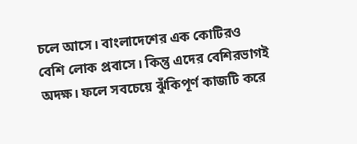চলে আসে। বাংলাদেশের এক কোটিরও বেশি লোক প্রবাসে। কিন্তু এদের বেশিরভাগই অদক্ষ। ফলে সবচেয়ে ঝুঁকিপূর্ণ কাজটি করে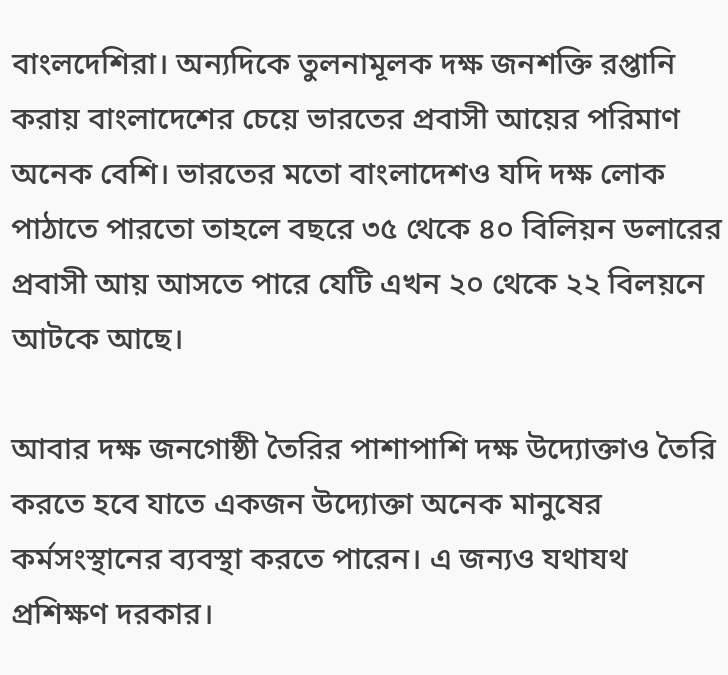বাংলদেশিরা। অন্যদিকে তুলনামূলক দক্ষ জনশক্তি রপ্তানি করায় বাংলাদেশের চেয়ে ভারতের প্রবাসী আয়ের পরিমাণ অনেক বেশি। ভারতের মতো বাংলাদেশও যদি দক্ষ লোক পাঠাতে পারতো তাহলে বছরে ৩৫ থেকে ৪০ বিলিয়ন ডলারের প্রবাসী আয় আসতে পারে যেটি এখন ২০ থেকে ২২ বিলয়নে আটকে আছে।

আবার দক্ষ জনগোষ্ঠী তৈরির পাশাপাশি দক্ষ উদ্যোক্তাও তৈরি করতে হবে যাতে একজন উদ্যোক্তা অনেক মানুষের কর্মসংস্থানের ব্যবস্থা করতে পারেন। এ জন্যও যথাযথ প্রশিক্ষণ দরকার।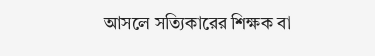আসলে সত্যিকারের শিক্ষক বা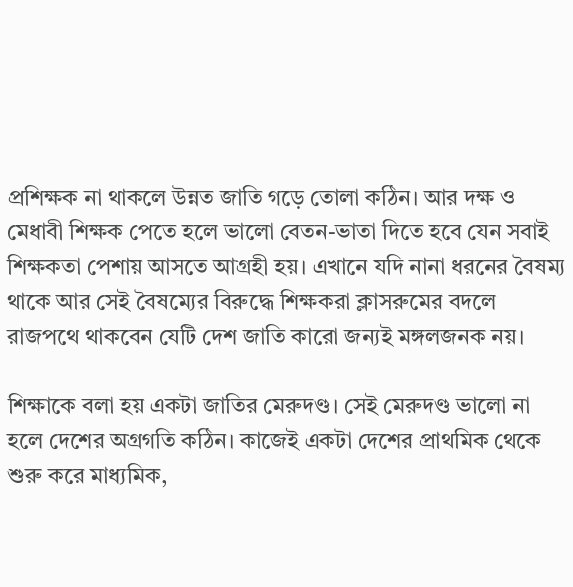প্রশিক্ষক না থাকলে উন্নত জাতি গড়ে তোলা কঠিন। আর দক্ষ ও মেধাবী শিক্ষক পেতে হলে ভালো বেতন-ভাতা দিতে হবে যেন সবাই শিক্ষকতা পেশায় আসতে আগ্রহী হয়। এখানে যদি নানা ধরনের বৈষম্য থাকে আর সেই বৈষম্যের বিরুদ্ধে শিক্ষকরা ক্লাসরুমের বদলে রাজপথে থাকবেন যেটি দেশ জাতি কারো জন্যই মঙ্গলজনক নয়।

শিক্ষাকে বলা হয় একটা জাতির মেরুদণ্ড। সেই মেরুদণ্ড ভালো না হলে দেশের অগ্রগতি কঠিন। কাজেই একটা দেশের প্রাথমিক থেকে শুরু করে মাধ্যমিক,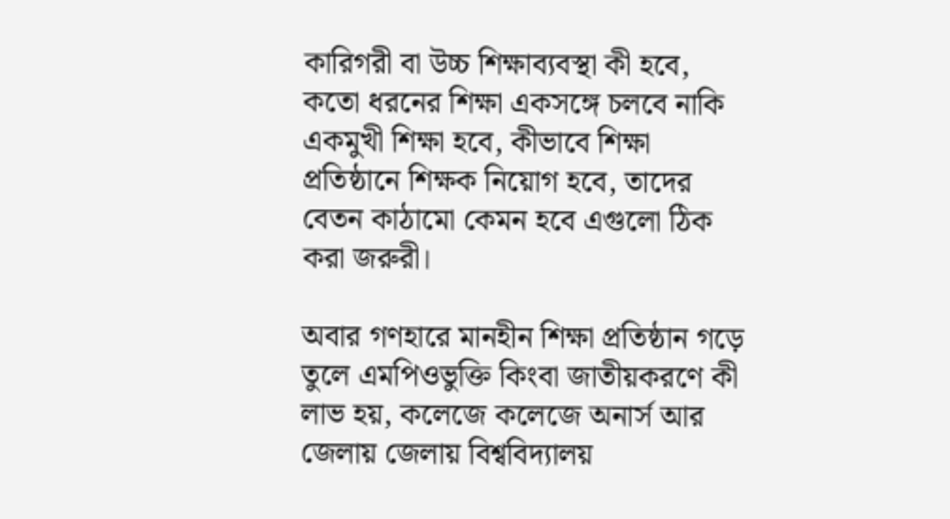কারিগরী বা উচ্চ শিক্ষাব্যবস্থা কী হবে, কতো ধরনের শিক্ষা একসঙ্গে চলবে নাকি একমুখী শিক্ষা হবে, কীভাবে শিক্ষা প্রতিষ্ঠানে শিক্ষক নিয়োগ হবে, তাদের বেতন কাঠামো কেমন হবে এগুলো ঠিক করা জরুরী।

অবার গণহারে মানহীন শিক্ষা প্রতিষ্ঠান গড়ে তুলে এমপিওভুক্তি কিংবা জাতীয়করণে কী লাভ হয়, কলেজে কলেজে অনার্স আর জেলায় জেলায় বিশ্ববিদ্যালয়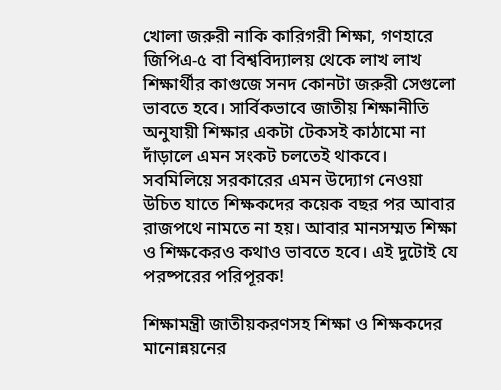খোলা জরুরী নাকি কারিগরী শিক্ষা, গণহারে জিপিএ-৫ বা বিশ্ববিদ্যালয় থেকে লাখ লাখ শিক্ষার্থীর কাগুজে সনদ কোনটা জরুরী সেগুলো ভাবতে হবে। সার্বিকভাবে জাতীয় শিক্ষানীতি অনুযায়ী শিক্ষার একটা টেকসই কাঠামো না দাঁড়ালে এমন সংকট চলতেই থাকবে। সবমিলিয়ে সরকারের এমন উদ্যোগ নেওয়া উচিত যাতে শিক্ষকদের কয়েক বছর পর আবার রাজপথে নামতে না হয়। আবার মানসম্মত শিক্ষা ও শিক্ষকেরও কথাও ভাবতে হবে। এই দুটোই যে পরষ্পরের পরিপূরক!

শিক্ষামন্ত্রী জাতীয়করণসহ শিক্ষা ও শিক্ষকদের মানোন্নয়নের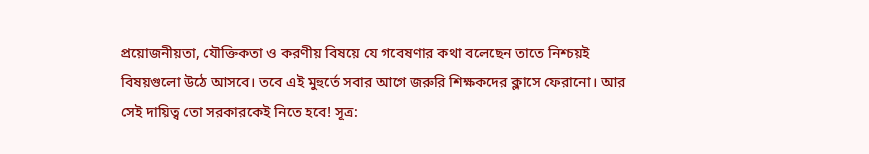প্রয়োজনীয়তা, যৌক্তিকতা ও করণীয় বিষয়ে যে গবেষণার কথা বলেছেন তাতে নিশ্চয়ই বিষয়গুলো উঠে আসবে। তবে এই মুহুর্তে সবার আগে জরুরি শিক্ষকদের ক্লাসে ফেরানো। আর সেই দায়িত্ব তো সরকারকেই নিতে হবে! সূত্র: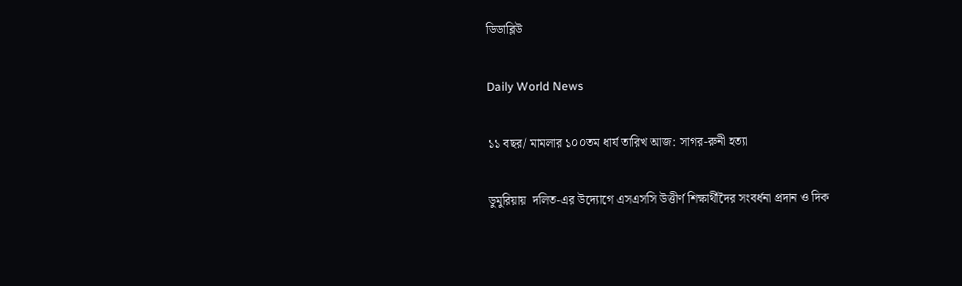ডিডাব্লিউ

Daily World News

১১ বছর/ মামলার ১০০তম ধার্য তারিখ আজ: সাগর-রুনী হত্যা

ডুমুরিয়ায়  দলিত-এর উদ্যোগে এসএসসি উত্তীর্ণ শিক্ষার্থীদৈর সংবর্ধনা প্রদান ও দিক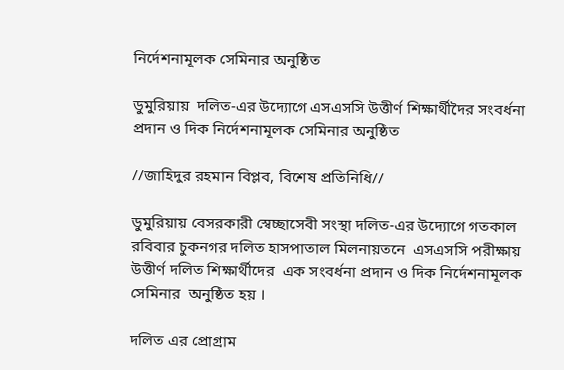নির্দেশনামূলক সেমিনার অনুষ্ঠিত

ডুমুরিয়ায়  দলিত-এর উদ্যোগে এসএসসি উত্তীর্ণ শিক্ষার্থীদৈর সংবর্ধনা প্রদান ও দিক নির্দেশনামূলক সেমিনার অনুষ্ঠিত

//জাহিদুর রহমান বিপ্লব, বিশেষ প্রতিনিধি//

ডুমুরিয়ায় বেসরকারী স্বেচ্ছাসেবী সংস্থা দলিত-এর উদ্যোগে গতকাল রবিবার চুকনগর দলিত হাসপাতাল মিলনায়তনে  এসএসসি পরীক্ষায় উত্তীর্ণ দলিত শিক্ষার্থীদের  এক সংবর্ধনা প্রদান ও দিক নির্দেশনামূলক সেমিনার  অনুষ্ঠিত হয় ।

দলিত এর প্রোগ্রাম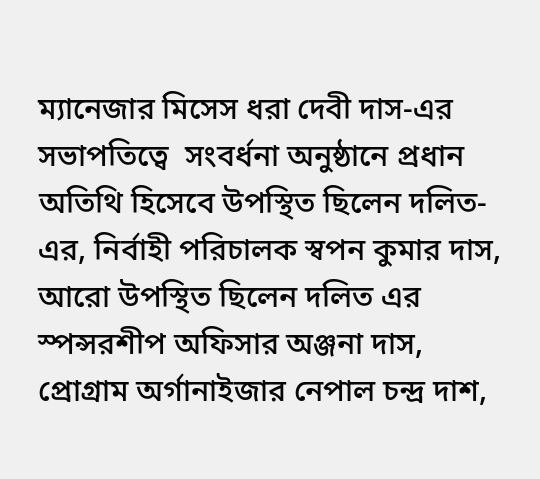ম্যানেজার মিসেস ধরা দেবী দাস-এর সভাপতিত্বে  সংবর্ধনা অনুষ্ঠানে প্রধান অতিথি হিসেবে উপস্থিত ছিলেন দলিত-এর, নির্বাহী পরিচালক স্বপন কুমার দাস,  আরো উপস্থিত ছিলেন দলিত এর স্পন্সরশীপ অফিসার অঞ্জনা দাস, প্রোগ্রাম অর্গানাইজার নেপাল চন্দ্র দাশ,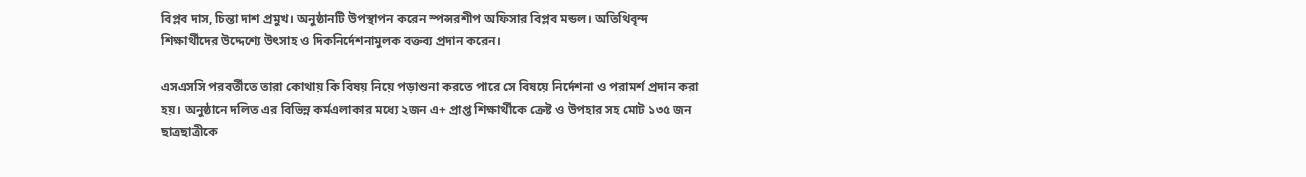বিপ্লব দাস, চিন্তা দাশ প্রমুখ। অনুষ্ঠানটি উপস্থাপন করেন স্পন্সরশীপ অফিসার বিপ্লব মন্ডল। অতিথিবৃন্দ শিক্ষার্থীদের উদ্দেশ্যে উৎসাহ ও দিকনির্দেশনামুলক বক্তব্য প্রদান করেন।

এসএসসি পরবর্তীতে তারা কোথায় কি বিষয় নিয়ে পড়াশুনা করতে পারে সে বিষয়ে নির্দেশনা ও পরামর্শ প্রদান করা হয়। অনুষ্ঠানে দলিত এর বিভিন্ন কর্মএলাকার মধ্যে ২জন এ+ প্রাপ্ত শিক্ষার্থীকে ক্রেষ্ট ও উপহার সহ মোট ১৩৫ জন ছাত্রছাত্রীকে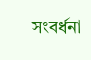সংবর্ধনা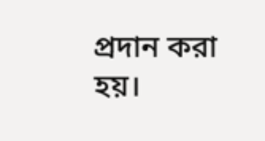প্রদান করা হয়।